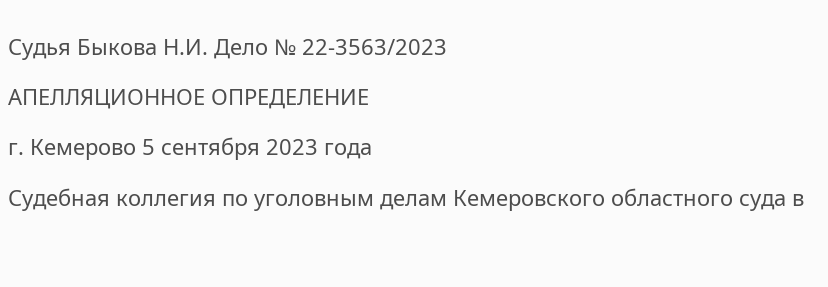Судья Быкова Н.И. Дело № 22-3563/2023

АПЕЛЛЯЦИОННОЕ ОПРЕДЕЛЕНИЕ

г. Кемерово 5 сентября 2023 года

Судебная коллегия по уголовным делам Кемеровского областного суда в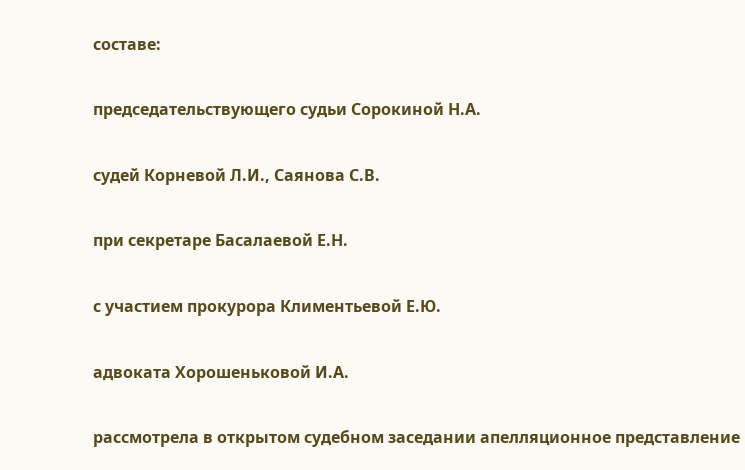составе:

председательствующего судьи Сорокиной Н.А.

судей Корневой Л.И., Саянова С.В.

при секретаре Басалаевой Е.Н.

с участием прокурора Климентьевой Е.Ю.

адвоката Хорошеньковой И.А.

рассмотрела в открытом судебном заседании апелляционное представление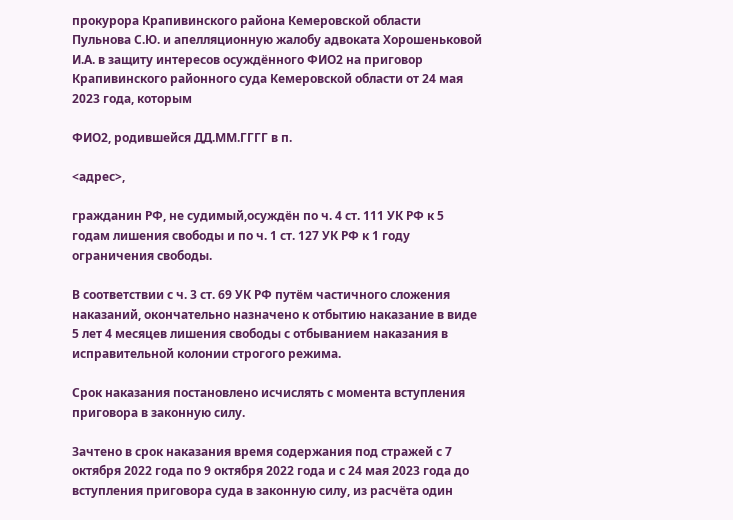прокурора Крапивинского района Кемеровской области Пульнова С.Ю. и апелляционную жалобу адвоката Хорошеньковой И.А. в защиту интересов осуждённого ФИО2 на приговор Крапивинского районного суда Кемеровской области от 24 мая 2023 года, которым

ФИО2, родившейся ДД.ММ.ГГГГ в п.

<адрес>,

гражданин РФ, не судимый,осуждён по ч. 4 ст. 111 УК РФ к 5 годам лишения свободы и по ч. 1 ст. 127 УК РФ к 1 году ограничения свободы.

В соответствии с ч. 3 ст. 69 УК РФ путём частичного сложения наказаний, окончательно назначено к отбытию наказание в виде 5 лет 4 месяцев лишения свободы с отбыванием наказания в исправительной колонии строгого режима.

Срок наказания постановлено исчислять с момента вступления приговора в законную силу.

Зачтено в срок наказания время содержания под стражей с 7 октября 2022 года по 9 октября 2022 года и с 24 мая 2023 года до вступления приговора суда в законную силу, из расчёта один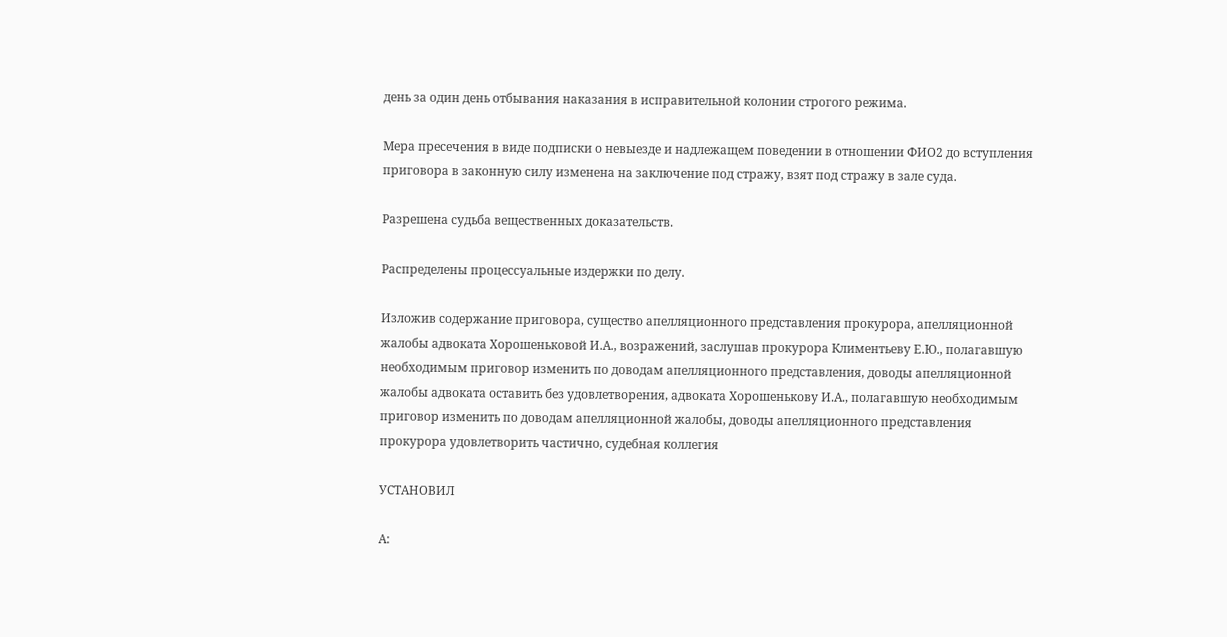день за один день отбывания наказания в исправительной колонии строгого режима.

Мера пресечения в виде подписки о невыезде и надлежащем поведении в отношении ФИО2 до вступления приговора в законную силу изменена на заключение под стражу, взят под стражу в зале суда.

Разрешена судьба вещественных доказательств.

Распределены процессуальные издержки по делу.

Изложив содержание приговора, существо апелляционного представления прокурора, апелляционной жалобы адвоката Хорошеньковой И.А., возражений, заслушав прокурора Климентьеву Е.Ю., полагавшую необходимым приговор изменить по доводам апелляционного представления, доводы апелляционной жалобы адвоката оставить без удовлетворения, адвоката Хорошенькову И.А., полагавшую необходимым приговор изменить по доводам апелляционной жалобы, доводы апелляционного представления прокурора удовлетворить частично, судебная коллегия

УСТАНОВИЛ

А: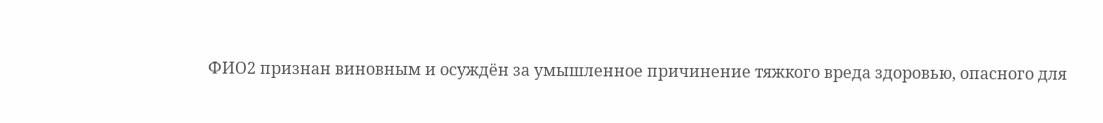ФИО2 признан виновным и осуждён за умышленное причинение тяжкого вреда здоровью, опасного для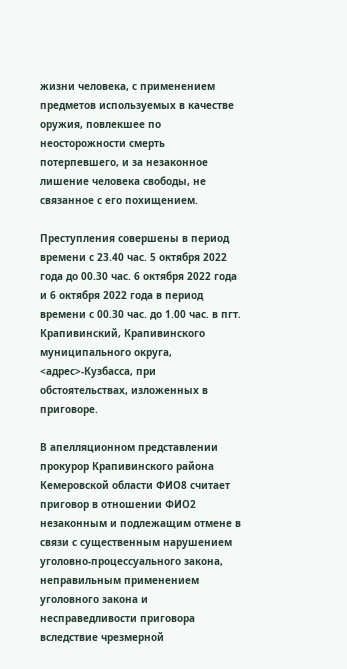жизни человека, с применением предметов используемых в качестве оружия, повлекшее по неосторожности смерть потерпевшего, и за незаконное лишение человека свободы, не связанное с его похищением.

Преступления совершены в период времени с 23.40 час. 5 октября 2022 года до 00.30 час. 6 октября 2022 года и 6 октября 2022 года в период времени с 00.30 час. до 1.00 час. в пгт. Крапивинский, Крапивинского муниципального округа, <адрес>-Кузбасса, при обстоятельствах, изложенных в приговоре.

В апелляционном представлении прокурор Крапивинского района Кемеровской области ФИО8 считает приговор в отношении ФИО2 незаконным и подлежащим отмене в связи с существенным нарушением уголовно-процессуального закона, неправильным применением уголовного закона и несправедливости приговора вследствие чрезмерной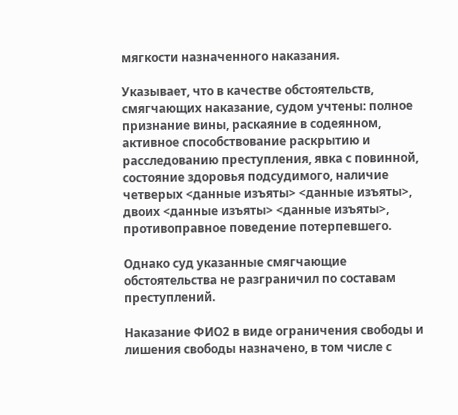мягкости назначенного наказания.

Указывает, что в качестве обстоятельств, смягчающих наказание, судом учтены: полное признание вины, раскаяние в содеянном, активное способствование раскрытию и расследованию преступления, явка с повинной, состояние здоровья подсудимого, наличие четверых <данные изъяты> <данные изъяты>, двоих <данные изъяты> <данные изъяты>, противоправное поведение потерпевшего.

Однако суд указанные смягчающие обстоятельства не разграничил по составам преступлений.

Наказание ФИО2 в виде ограничения свободы и лишения свободы назначено, в том числе с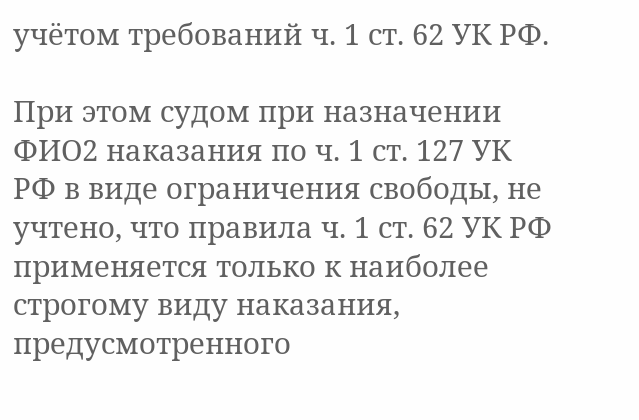учётом требований ч. 1 ст. 62 УК РФ.

При этом судом при назначении ФИО2 наказания по ч. 1 ст. 127 УК РФ в виде ограничения свободы, не учтено, что правила ч. 1 ст. 62 УК РФ применяется только к наиболее строгому виду наказания, предусмотренного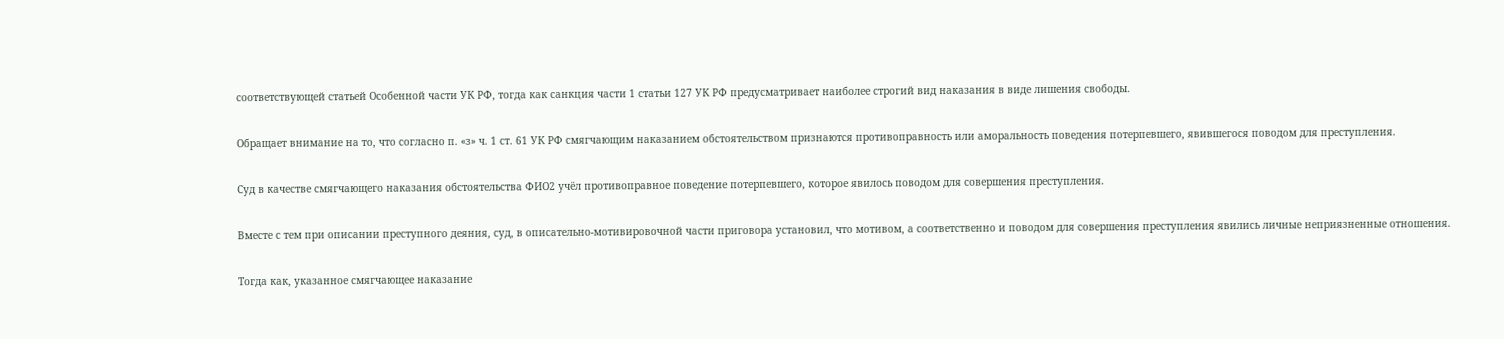соответствующей статьей Особенной части УК РФ, тогда как санкция части 1 статьи 127 УК РФ предусматривает наиболее строгий вид наказания в виде лишения свободы.

Обращает внимание на то, что согласно п. «з» ч. 1 ст. 61 УК РФ смягчающим наказанием обстоятельством признаются противоправность или аморальность поведения потерпевшего, явившегося поводом для преступления.

Суд в качестве смягчающего наказания обстоятельства ФИО2 учёл противоправное поведение потерпевшего, которое явилось поводом для совершения преступления.

Вместе с тем при описании преступного деяния, суд, в описательно-мотивировочной части приговора установил, что мотивом, а соответственно и поводом для совершения преступления явились личные неприязненные отношения.

Тогда как, указанное смягчающее наказание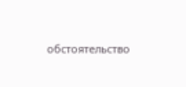обстоятельство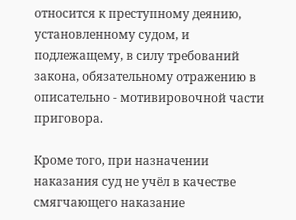относится к преступному деянию, установленному судом, и подлежащему, в силу требований закона, обязательному отражению в описательно - мотивировочной части приговора.

Кроме того, при назначении наказания суд не учёл в качестве смягчающего наказание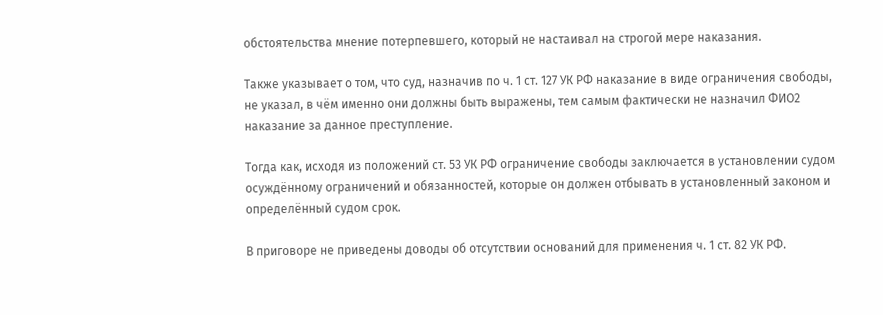обстоятельства мнение потерпевшего, который не настаивал на строгой мере наказания.

Также указывает о том, что суд, назначив по ч. 1 ст. 127 УК РФ наказание в виде ограничения свободы, не указал, в чём именно они должны быть выражены, тем самым фактически не назначил ФИО2 наказание за данное преступление.

Тогда как, исходя из положений ст. 53 УК РФ ограничение свободы заключается в установлении судом осуждённому ограничений и обязанностей, которые он должен отбывать в установленный законом и определённый судом срок.

В приговоре не приведены доводы об отсутствии оснований для применения ч. 1 ст. 82 УК РФ.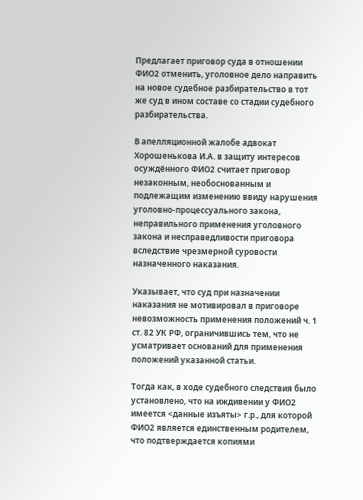Предлагает приговор суда в отношении ФИО2 отменить, уголовное дело направить на новое судебное разбирательство в тот же суд в ином составе со стадии судебного разбирательства.

В апелляционной жалобе адвокат Хорошенькова И.А. в защиту интересов осуждённого ФИО2 считает приговор незаконным, необоснованным и подлежащим изменению ввиду нарушения уголовно-процессуального закона, неправильного применения уголовного закона и несправедливости приговора вследствие чрезмерной суровости назначенного наказания.

Указывает, что суд при назначении наказания не мотивировал в приговоре невозможность применения положений ч. 1 ст. 82 УК РФ, ограничившись тем, что не усматривает оснований для применения положений указанной статьи.

Тогда как, в ходе судебного следствия было установлено, что на иждивении у ФИО2 имеется <данные изъяты> г.р., для которой ФИО2 является единственным родителем, что подтверждается копиями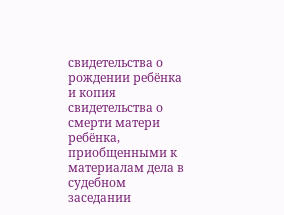свидетельства о рождении ребёнка и копия свидетельства о смерти матери ребёнка, приобщенными к материалам дела в судебном заседании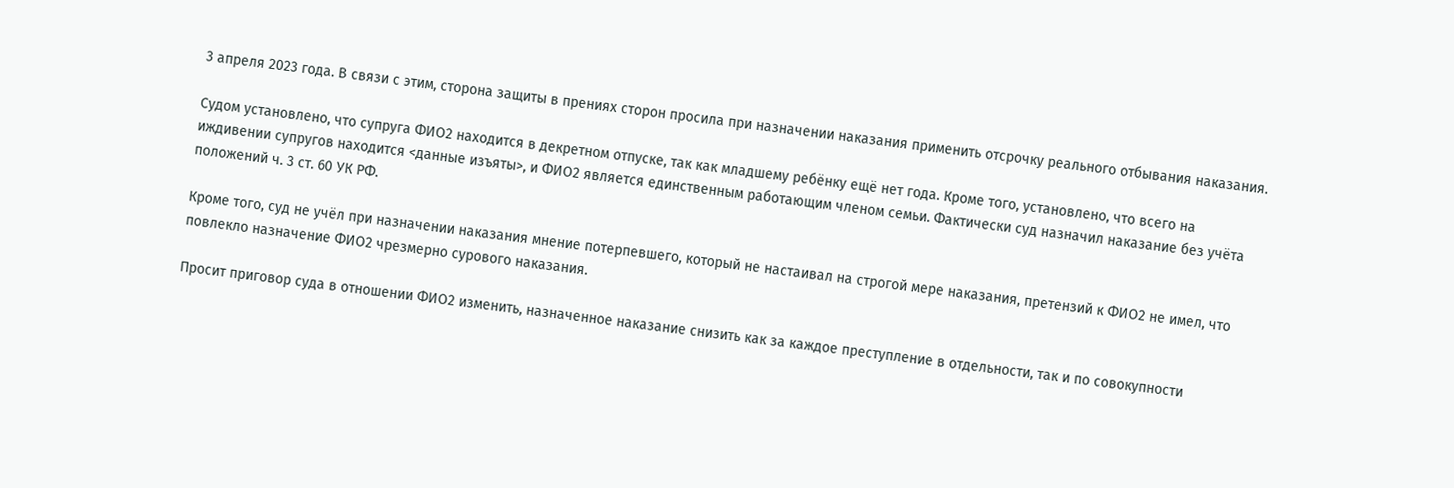3 апреля 2023 года. В связи с этим, сторона защиты в прениях сторон просила при назначении наказания применить отсрочку реального отбывания наказания.

Судом установлено, что супруга ФИО2 находится в декретном отпуске, так как младшему ребёнку ещё нет года. Кроме того, установлено, что всего на иждивении супругов находится <данные изъяты>, и ФИО2 является единственным работающим членом семьи. Фактически суд назначил наказание без учёта положений ч. 3 ст. 60 УК РФ.

Кроме того, суд не учёл при назначении наказания мнение потерпевшего, который не настаивал на строгой мере наказания, претензий к ФИО2 не имел, что повлекло назначение ФИО2 чрезмерно сурового наказания.

Просит приговор суда в отношении ФИО2 изменить, назначенное наказание снизить как за каждое преступление в отдельности, так и по совокупности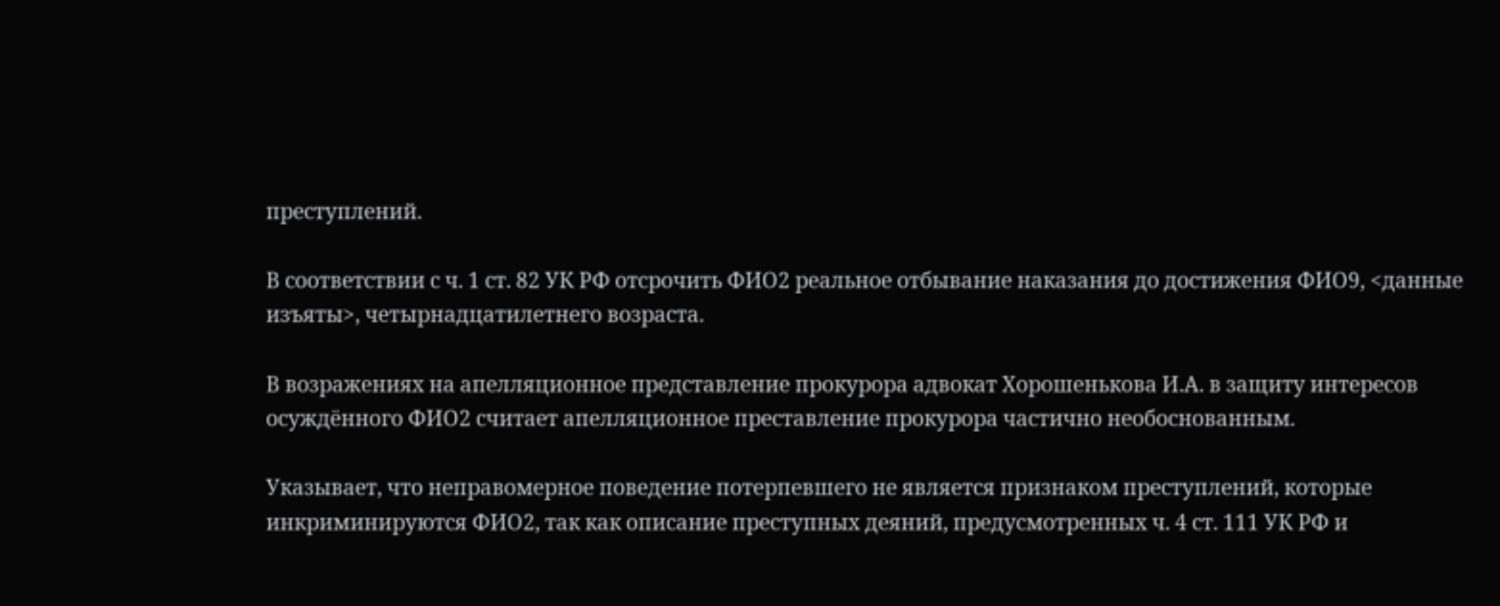преступлений.

В соответствии с ч. 1 ст. 82 УК РФ отсрочить ФИО2 реальное отбывание наказания до достижения ФИО9, <данные изъяты>, четырнадцатилетнего возраста.

В возражениях на апелляционное представление прокурора адвокат Хорошенькова И.А. в защиту интересов осуждённого ФИО2 считает апелляционное преставление прокурора частично необоснованным.

Указывает, что неправомерное поведение потерпевшего не является признаком преступлений, которые инкриминируются ФИО2, так как описание преступных деяний, предусмотренных ч. 4 ст. 111 УК РФ и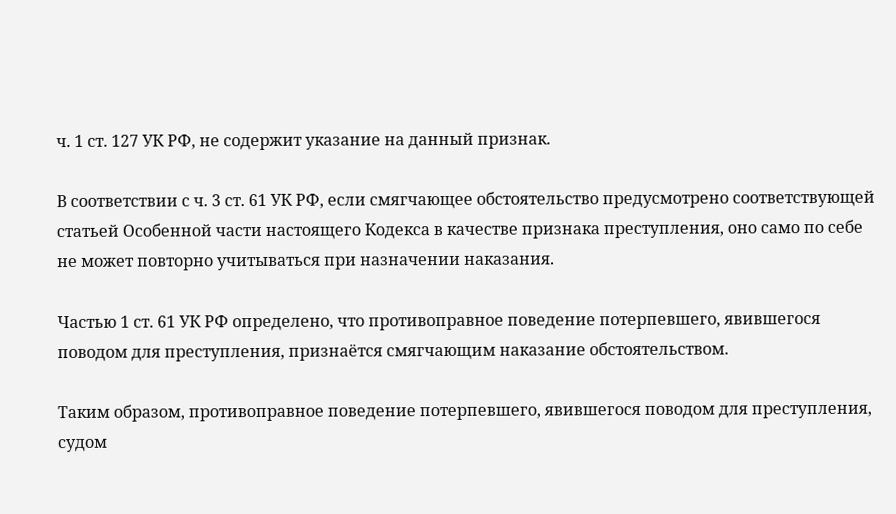ч. 1 ст. 127 УК РФ, не содержит указание на данный признак.

В соответствии с ч. 3 ст. 61 УК РФ, если смягчающее обстоятельство предусмотрено соответствующей статьей Особенной части настоящего Кодекса в качестве признака преступления, оно само по себе не может повторно учитываться при назначении наказания.

Частью 1 ст. 61 УК РФ определено, что противоправное поведение потерпевшего, явившегося поводом для преступления, признаётся смягчающим наказание обстоятельством.

Таким образом, противоправное поведение потерпевшего, явившегося поводом для преступления, судом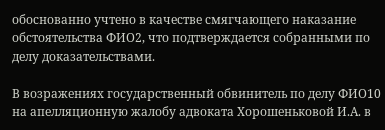обоснованно учтено в качестве смягчающего наказание обстоятельства ФИО2, что подтверждается собранными по делу доказательствами.

В возражениях государственный обвинитель по делу ФИО10 на апелляционную жалобу адвоката Хорошеньковой И.А. в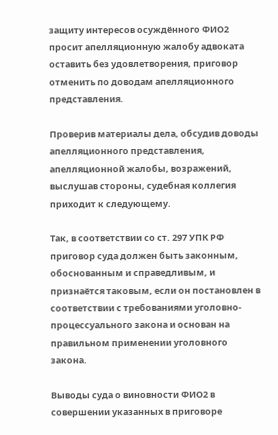защиту интересов осуждённого ФИО2 просит апелляционную жалобу адвоката оставить без удовлетворения, приговор отменить по доводам апелляционного представления.

Проверив материалы дела, обсудив доводы апелляционного представления, апелляционной жалобы, возражений, выслушав стороны, судебная коллегия приходит к следующему.

Так, в соответствии со ст. 297 УПК РФ приговор суда должен быть законным, обоснованным и справедливым, и признаётся таковым, если он постановлен в соответствии с требованиями уголовно-процессуального закона и основан на правильном применении уголовного закона.

Выводы суда о виновности ФИО2 в совершении указанных в приговоре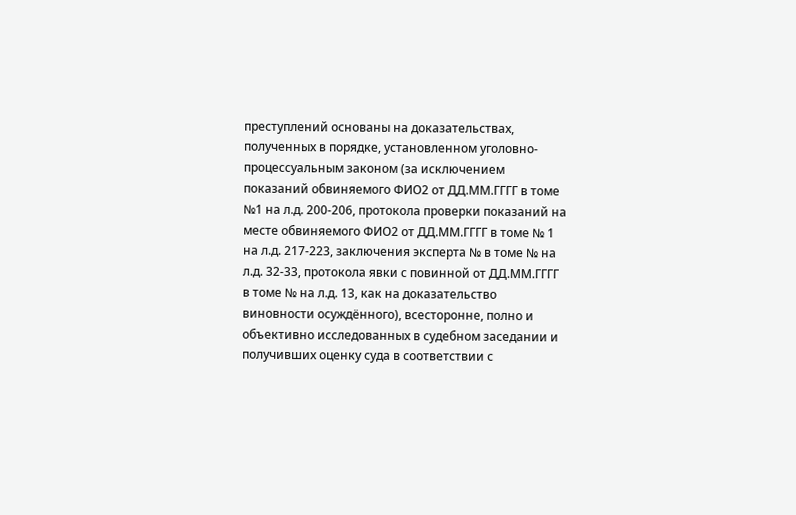преступлений основаны на доказательствах, полученных в порядке, установленном уголовно-процессуальным законом (за исключением показаний обвиняемого ФИО2 от ДД.ММ.ГГГГ в томе №1 на л.д. 200-206, протокола проверки показаний на месте обвиняемого ФИО2 от ДД.ММ.ГГГГ в томе № 1 на л.д. 217-223, заключения эксперта № в томе № на л.д. 32-33, протокола явки с повинной от ДД.ММ.ГГГГ в томе № на л.д. 13, как на доказательство виновности осуждённого), всесторонне, полно и объективно исследованных в судебном заседании и получивших оценку суда в соответствии с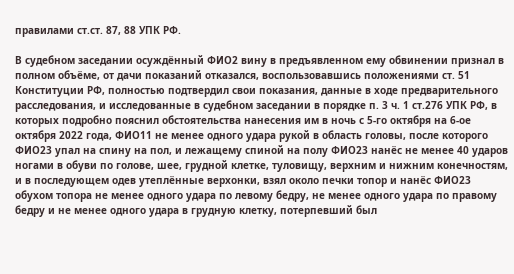правилами ст.ст. 87, 88 УПК РФ.

В судебном заседании осуждённый ФИО2 вину в предъявленном ему обвинении признал в полном объёме, от дачи показаний отказался, воспользовавшись положениями ст. 51 Конституции РФ, полностью подтвердил свои показания, данные в ходе предварительного расследования, и исследованные в судебном заседании в порядке п. 3 ч. 1 ст.276 УПК РФ, в которых подробно пояснил обстоятельства нанесения им в ночь с 5-го октября на 6-ое октября 2022 года, ФИО11 не менее одного удара рукой в область головы, после которого ФИО23 упал на спину на пол, и лежащему спиной на полу ФИО23 нанёс не менее 40 ударов ногами в обуви по голове, шее, грудной клетке, туловищу, верхним и нижним конечностям, и в последующем одев утеплённые верхонки, взял около печки топор и нанёс ФИО23 обухом топора не менее одного удара по левому бедру, не менее одного удара по правому бедру и не менее одного удара в грудную клетку, потерпевший был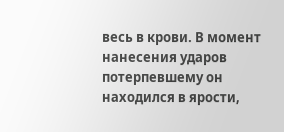весь в крови. В момент нанесения ударов потерпевшему он находился в ярости,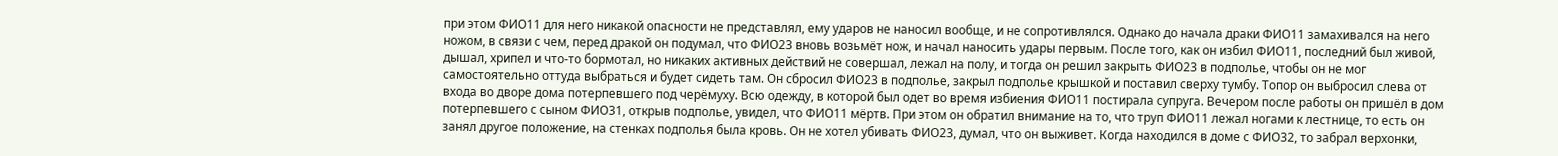при этом ФИО11 для него никакой опасности не представлял, ему ударов не наносил вообще, и не сопротивлялся. Однако до начала драки ФИО11 замахивался на него ножом, в связи с чем, перед дракой он подумал, что ФИО23 вновь возьмёт нож, и начал наносить удары первым. После того, как он избил ФИО11, последний был живой, дышал, хрипел и что-то бормотал, но никаких активных действий не совершал, лежал на полу, и тогда он решил закрыть ФИО23 в подполье, чтобы он не мог самостоятельно оттуда выбраться и будет сидеть там. Он сбросил ФИО23 в подполье, закрыл подполье крышкой и поставил сверху тумбу. Топор он выбросил слева от входа во дворе дома потерпевшего под черёмуху. Всю одежду, в которой был одет во время избиения ФИО11 постирала супруга. Вечером после работы он пришёл в дом потерпевшего с сыном ФИО31, открыв подполье, увидел, что ФИО11 мёртв. При этом он обратил внимание на то, что труп ФИО11 лежал ногами к лестнице, то есть он занял другое положение, на стенках подполья была кровь. Он не хотел убивать ФИО23, думал, что он выживет. Когда находился в доме с ФИО32, то забрал верхонки,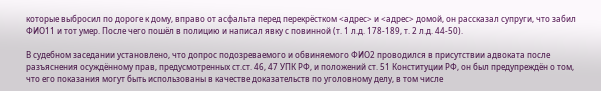которые выбросил по дороге к дому, вправо от асфальта перед перекрёстком <адрес> и <адрес> домой, он рассказал супруги, что забил ФИО11 и тот умер. После чего пошёл в полицию и написал явку с повинной (т. 1 л.д. 178-189, т. 2 л.д. 44-50).

В судебном заседании установлено, что допрос подозреваемого и обвиняемого ФИО2 проводился в присутствии адвоката после разъяснения осуждённому прав, предусмотренных ст.ст. 46, 47 УПК РФ, и положений ст. 51 Конституции РФ, он был предупреждён о том, что его показания могут быть использованы в качестве доказательств по уголовному делу, в том числе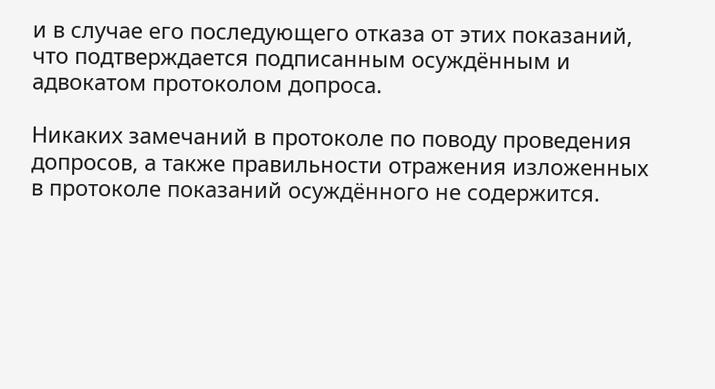и в случае его последующего отказа от этих показаний, что подтверждается подписанным осуждённым и адвокатом протоколом допроса.

Никаких замечаний в протоколе по поводу проведения допросов, а также правильности отражения изложенных в протоколе показаний осуждённого не содержится.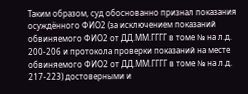Таким образом, суд обоснованно признал показания осуждённого ФИО2 (за исключением показаний обвиняемого ФИО2 от ДД.ММ.ГГГГ в томе № на л.д. 200-206 и протокола проверки показаний на месте обвиняемого ФИО2 от ДД.ММ.ГГГГ в томе № на л.д. 217-223) достоверными и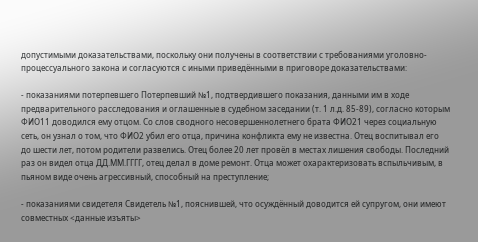допустимыми доказательствами, поскольку они получены в соответствии с требованиями уголовно-процессуального закона и согласуются с иными приведёнными в приговоре доказательствами:

- показаниями потерпевшего Потерпевший №1, подтвердившего показания, данными им в ходе предварительного расследования и оглашенные в судебном заседании (т. 1 л.д. 85-89), согласно которым ФИО11 доводился ему отцом. Со слов сводного несовершеннолетнего брата ФИО21 через социальную сеть, он узнал о том, что ФИО2 убил его отца, причина конфликта ему не известна. Отец воспитывал его до шести лет, потом родители развелись. Отец более 20 лет провёл в местах лишения свободы. Последний раз он видел отца ДД.ММ.ГГГГ, отец делал в доме ремонт. Отца может охарактеризовать вспыльчивым, в пьяном виде очень агрессивный, способный на преступление;

- показаниями свидетеля Свидетель №1, пояснившей, что осуждённый доводится ей супругом, они имеют совместных <данные изъяты>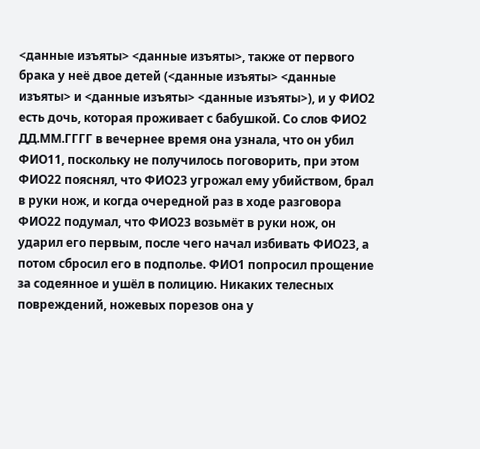<данные изъяты> <данные изъяты>, также от первого брака у неё двое детей (<данные изъяты> <данные изъяты> и <данные изъяты> <данные изъяты>), и у ФИО2 есть дочь, которая проживает с бабушкой. Со слов ФИО2 ДД.ММ.ГГГГ в вечернее время она узнала, что он убил ФИО11, поскольку не получилось поговорить, при этом ФИО22 пояснял, что ФИО23 угрожал ему убийством, брал в руки нож, и когда очередной раз в ходе разговора ФИО22 подумал, что ФИО23 возьмёт в руки нож, он ударил его первым, после чего начал избивать ФИО23, а потом сбросил его в подполье. ФИО1 попросил прощение за содеянное и ушёл в полицию. Никаких телесных повреждений, ножевых порезов она у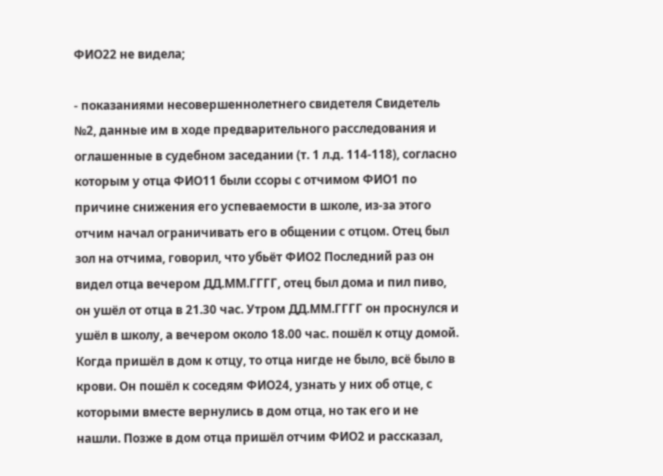ФИО22 не видела;

- показаниями несовершеннолетнего свидетеля Свидетель №2, данные им в ходе предварительного расследования и оглашенные в судебном заседании (т. 1 л.д. 114-118), согласно которым у отца ФИО11 были ссоры с отчимом ФИО1 по причине снижения его успеваемости в школе, из-за этого отчим начал ограничивать его в общении с отцом. Отец был зол на отчима, говорил, что убьёт ФИО2 Последний раз он видел отца вечером ДД.ММ.ГГГГ, отец был дома и пил пиво, он ушёл от отца в 21.30 час. Утром ДД.ММ.ГГГГ он проснулся и ушёл в школу, а вечером около 18.00 час. пошёл к отцу домой. Когда пришёл в дом к отцу, то отца нигде не было, всё было в крови. Он пошёл к соседям ФИО24, узнать у них об отце, с которыми вместе вернулись в дом отца, но так его и не нашли. Позже в дом отца пришёл отчим ФИО2 и рассказал,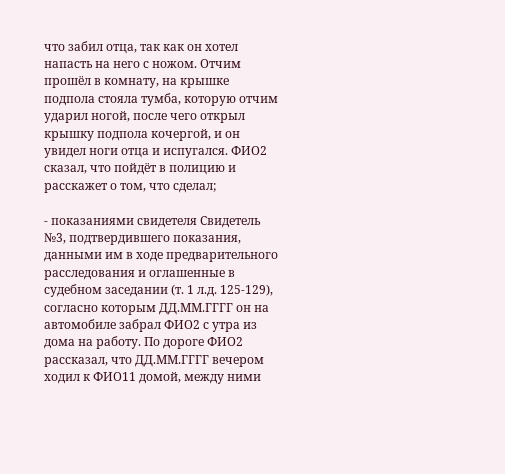что забил отца, так как он хотел напасть на него с ножом. Отчим прошёл в комнату, на крышке подпола стояла тумба, которую отчим ударил ногой, после чего открыл крышку подпола кочергой, и он увидел ноги отца и испугался. ФИО2 сказал, что пойдёт в полицию и расскажет о том, что сделал;

- показаниями свидетеля Свидетель №3, подтвердившего показания, данными им в ходе предварительного расследования и оглашенные в судебном заседании (т. 1 л.д. 125-129), согласно которым ДД.ММ.ГГГГ он на автомобиле забрал ФИО2 с утра из дома на работу. По дороге ФИО2 рассказал, что ДД.ММ.ГГГГ вечером ходил к ФИО11 домой, между ними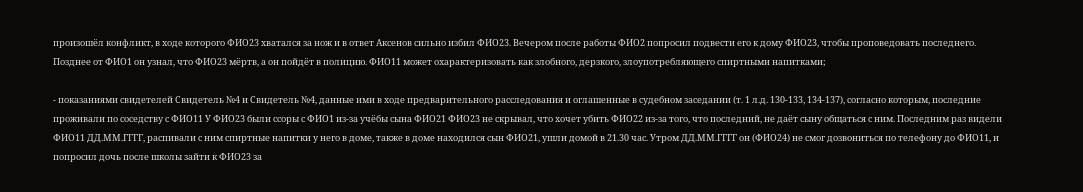произошёл конфликт, в ходе которого ФИО23 хватался за нож и в ответ Аксенов сильно избил ФИО23. Вечером после работы ФИО2 попросил подвести его к дому ФИО23, чтобы проповедовать последнего. Позднее от ФИО1 он узнал, что ФИО23 мёртв, а он пойдёт в полицию. ФИО11 может охарактеризовать как злобного, дерзкого, злоупотребляющего спиртными напитками;

- показаниями свидетелей Свидетель №4 и Свидетель №4, данные ими в ходе предварительного расследования и оглашенные в судебном заседании (т. 1 л.д. 130-133, 134-137), согласно которым, последние проживали по соседству с ФИО11 У ФИО23 были ссоры с ФИО1 из-за учёбы сына ФИО21 ФИО23 не скрывал, что хочет убить ФИО22 из-за того, что последний, не даёт сыну общаться с ним. Последним раз видели ФИО11 ДД.ММ.ГГГГ, распивали с ним спиртные напитки у него в доме, также в доме находился сын ФИО21, ушли домой в 21.30 час. Утром ДД.ММ.ГГГГ он (ФИО24) не смог дозвониться по телефону до ФИО11, и попросил дочь после школы зайти к ФИО23 за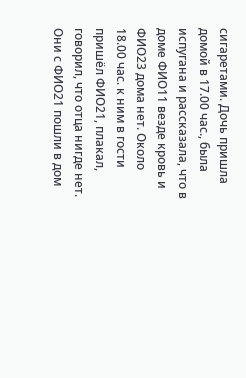сигаретами. Дочь пришла домой в 17.00 час., была испугана и рассказала, что в доме ФИО11 везде кровь и ФИО23 дома нет. Около 18.00 час. к ним в гости пришёл ФИО21, плакал, говорил, что отца нигде нет. Они с ФИО21 пошли в дом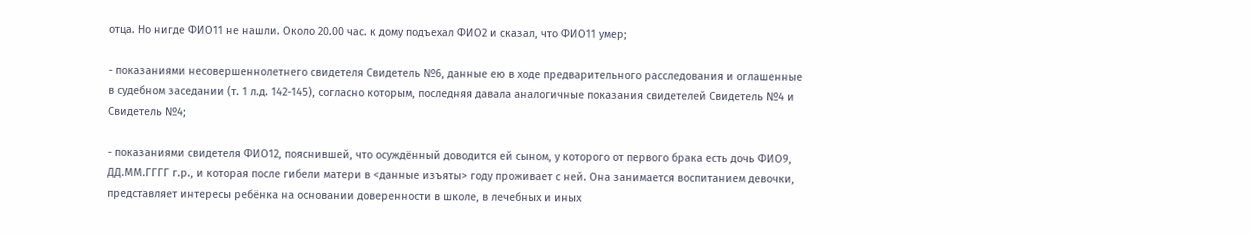отца. Но нигде ФИО11 не нашли. Около 20.00 час. к дому подъехал ФИО2 и сказал, что ФИО11 умер;

- показаниями несовершеннолетнего свидетеля Свидетель №6, данные ею в ходе предварительного расследования и оглашенные в судебном заседании (т. 1 л.д. 142-145), согласно которым, последняя давала аналогичные показания свидетелей Свидетель №4 и Свидетель №4;

- показаниями свидетеля ФИО12, пояснившей, что осуждённый доводится ей сыном, у которого от первого брака есть дочь ФИО9, ДД.ММ.ГГГГ г.р., и которая после гибели матери в <данные изъяты> году проживает с ней. Она занимается воспитанием девочки, представляет интересы ребёнка на основании доверенности в школе, в лечебных и иных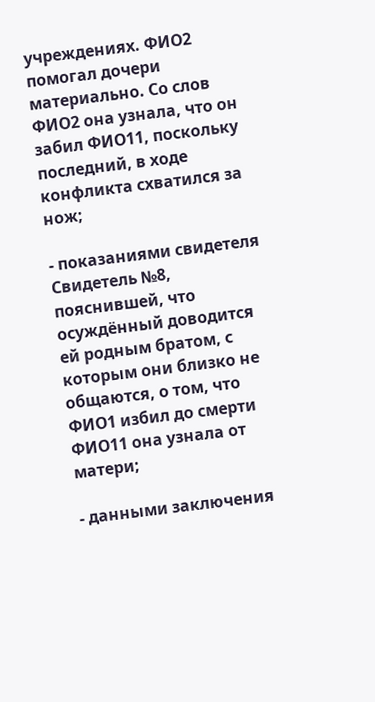учреждениях. ФИО2 помогал дочери материально. Со слов ФИО2 она узнала, что он забил ФИО11, поскольку последний, в ходе конфликта схватился за нож;

- показаниями свидетеля Свидетель №8, пояснившей, что осуждённый доводится ей родным братом, с которым они близко не общаются, о том, что ФИО1 избил до смерти ФИО11 она узнала от матери;

- данными заключения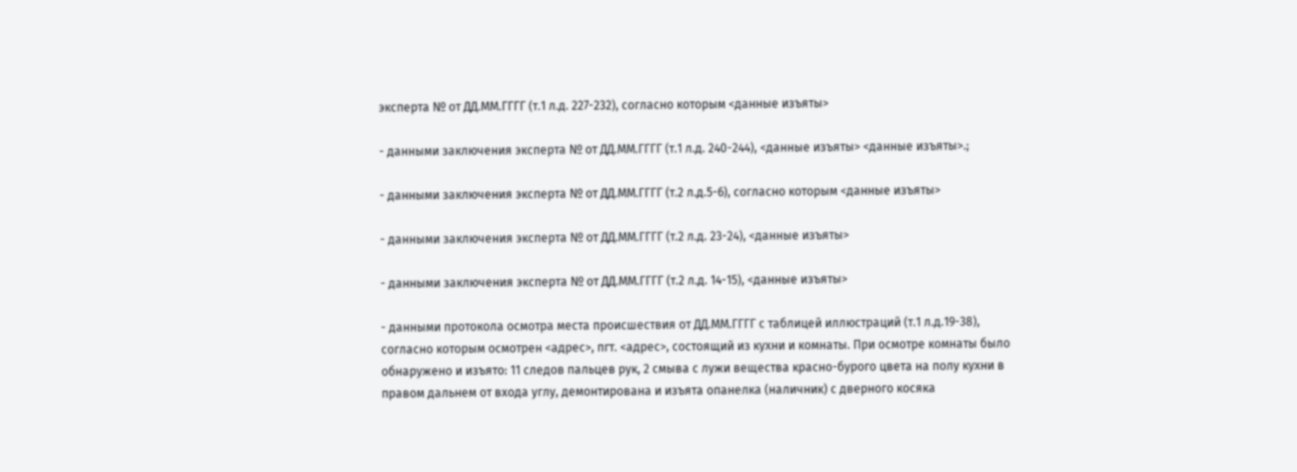эксперта № от ДД.ММ.ГГГГ (т.1 л.д. 227-232), согласно которым <данные изъяты>

- данными заключения эксперта № от ДД.ММ.ГГГГ (т.1 л.д. 240-244), <данные изъяты> <данные изъяты>.;

- данными заключения эксперта № от ДД.ММ.ГГГГ (т.2 л.д.5-6), согласно которым <данные изъяты>

- данными заключения эксперта № от ДД.ММ.ГГГГ (т.2 л.д. 23-24), <данные изъяты>

- данными заключения эксперта № от ДД.ММ.ГГГГ (т.2 л.д. 14-15), <данные изъяты>

- данными протокола осмотра места происшествия от ДД.ММ.ГГГГ с таблицей иллюстраций (т.1 л.д.19-38), согласно которым осмотрен <адрес>, пгт. <адрес>, состоящий из кухни и комнаты. При осмотре комнаты было обнаружено и изъято: 11 следов пальцев рук, 2 смыва с лужи вещества красно-бурого цвета на полу кухни в правом дальнем от входа углу, демонтирована и изъята опанелка (наличник) с дверного косяка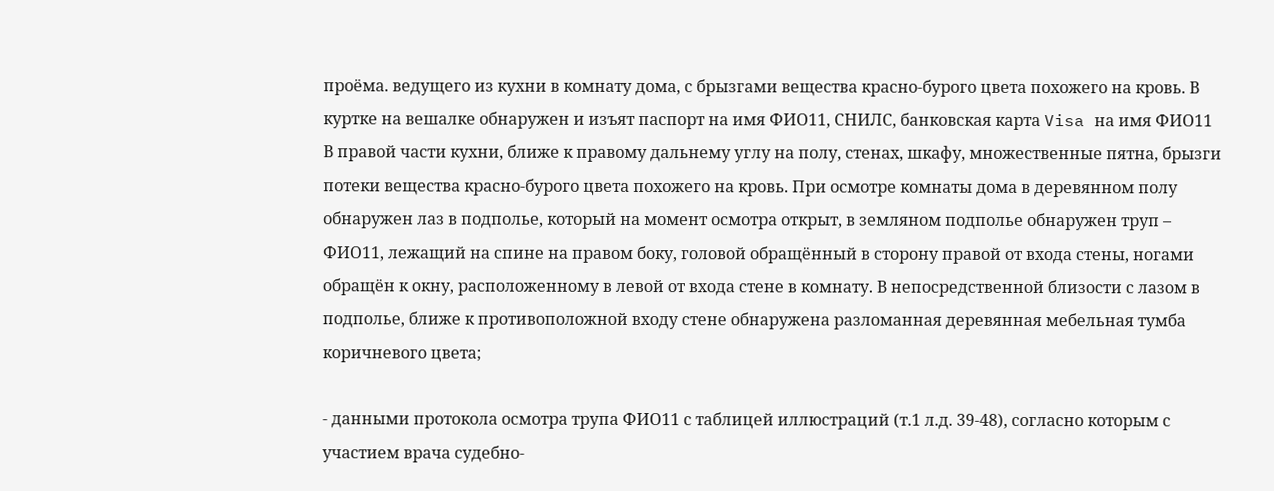проёма. ведущего из кухни в комнату дома, с брызгами вещества красно-бурого цвета похожего на кровь. В куртке на вешалке обнаружен и изъят паспорт на имя ФИО11, СНИЛС, банковская карта Visa на имя ФИО11 В правой части кухни, ближе к правому дальнему углу на полу, стенах, шкафу, множественные пятна, брызги потеки вещества красно-бурого цвета похожего на кровь. При осмотре комнаты дома в деревянном полу обнаружен лаз в подполье, который на момент осмотра открыт, в земляном подполье обнаружен труп – ФИО11, лежащий на спине на правом боку, головой обращённый в сторону правой от входа стены, ногами обращён к окну, расположенному в левой от входа стене в комнату. В непосредственной близости с лазом в подполье, ближе к противоположной входу стене обнаружена разломанная деревянная мебельная тумба коричневого цвета;

- данными протокола осмотра трупа ФИО11 с таблицей иллюстраций (т.1 л.д. 39-48), согласно которым с участием врача судебно-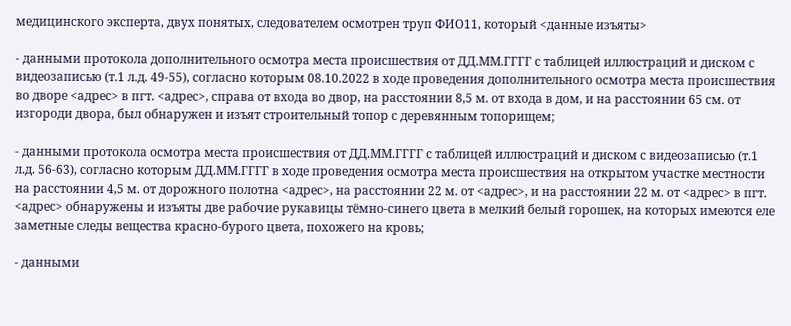медицинского эксперта, двух понятых, следователем осмотрен труп ФИО11, который <данные изъяты>

- данными протокола дополнительного осмотра места происшествия от ДД.ММ.ГГГГ с таблицей иллюстраций и диском с видеозаписью (т.1 л.д. 49-55), согласно которым 08.10.2022 в ходе проведения дополнительного осмотра места происшествия во дворе <адрес> в пгт. <адрес>, справа от входа во двор, на расстоянии 8,5 м. от входа в дом, и на расстоянии 65 см. от изгороди двора, был обнаружен и изъят строительный топор с деревянным топорищем;

- данными протокола осмотра места происшествия от ДД.ММ.ГГГГ с таблицей иллюстраций и диском с видеозаписью (т.1 л.д. 56-63), согласно которым ДД.ММ.ГГГГ в ходе проведения осмотра места происшествия на открытом участке местности на расстоянии 4,5 м. от дорожного полотна <адрес>, на расстоянии 22 м. от <адрес>, и на расстоянии 22 м. от <адрес> в пгт. <адрес> обнаружены и изъяты две рабочие рукавицы тёмно-синего цвета в мелкий белый горошек, на которых имеются еле заметные следы вещества красно-бурого цвета, похожего на кровь;

- данными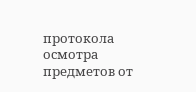протокола осмотра предметов от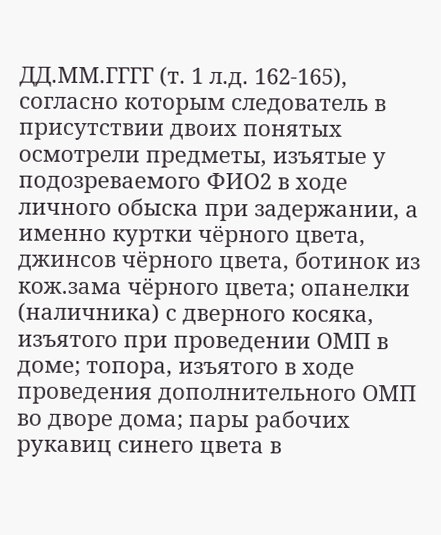ДД.ММ.ГГГГ (т. 1 л.д. 162-165), согласно которым следователь в присутствии двоих понятых осмотрели предметы, изъятые у подозреваемого ФИО2 в ходе личного обыска при задержании, а именно куртки чёрного цвета, джинсов чёрного цвета, ботинок из кож.зама чёрного цвета; опанелки (наличника) с дверного косяка, изъятого при проведении ОМП в доме; топора, изъятого в ходе проведения дополнительного ОМП во дворе дома; пары рабочих рукавиц синего цвета в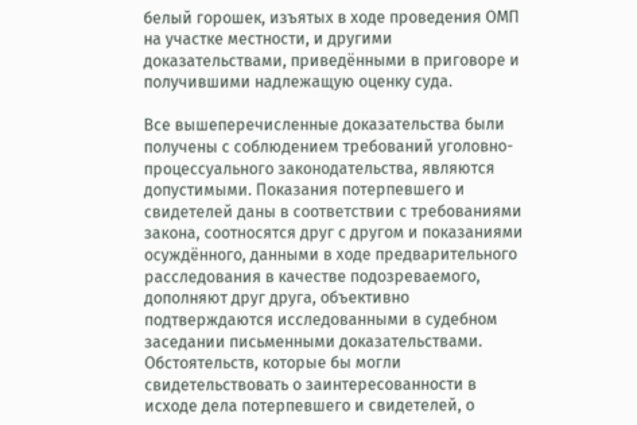белый горошек, изъятых в ходе проведения ОМП на участке местности, и другими доказательствами, приведёнными в приговоре и получившими надлежащую оценку суда.

Все вышеперечисленные доказательства были получены с соблюдением требований уголовно-процессуального законодательства, являются допустимыми. Показания потерпевшего и свидетелей даны в соответствии с требованиями закона, соотносятся друг с другом и показаниями осуждённого, данными в ходе предварительного расследования в качестве подозреваемого, дополняют друг друга, объективно подтверждаются исследованными в судебном заседании письменными доказательствами. Обстоятельств, которые бы могли свидетельствовать о заинтересованности в исходе дела потерпевшего и свидетелей, о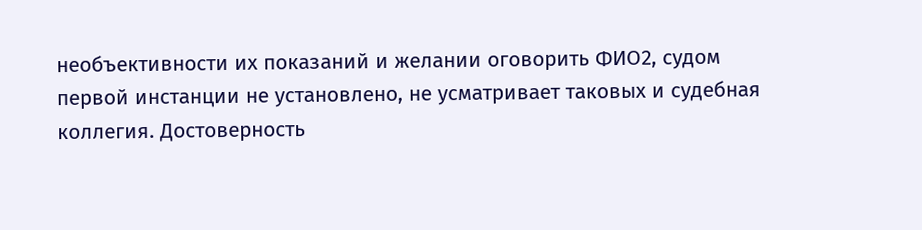необъективности их показаний и желании оговорить ФИО2, судом первой инстанции не установлено, не усматривает таковых и судебная коллегия. Достоверность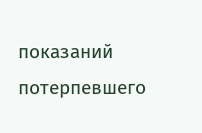показаний потерпевшего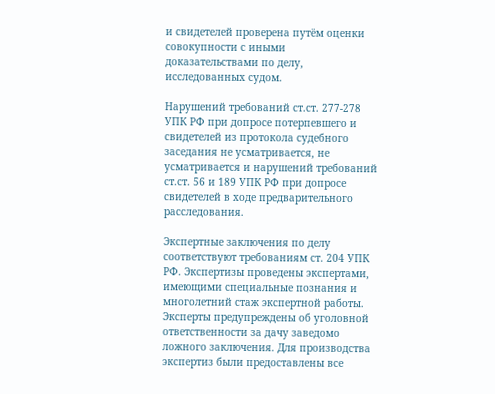и свидетелей проверена путём оценки совокупности с иными доказательствами по делу, исследованных судом.

Нарушений требований ст.ст. 277-278 УПК РФ при допросе потерпевшего и свидетелей из протокола судебного заседания не усматривается, не усматривается и нарушений требований ст.ст. 56 и 189 УПК РФ при допросе свидетелей в ходе предварительного расследования.

Экспертные заключения по делу соответствуют требованиям ст. 204 УПК РФ. Экспертизы проведены экспертами, имеющими специальные познания и многолетний стаж экспертной работы. Эксперты предупреждены об уголовной ответственности за дачу заведомо ложного заключения. Для производства экспертиз были предоставлены все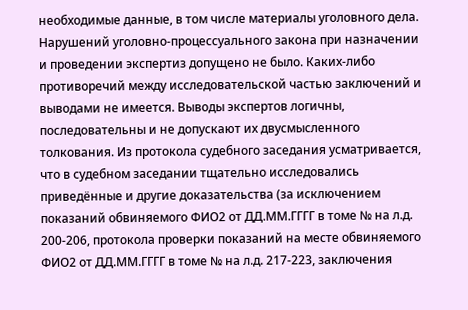необходимые данные, в том числе материалы уголовного дела. Нарушений уголовно-процессуального закона при назначении и проведении экспертиз допущено не было. Каких-либо противоречий между исследовательской частью заключений и выводами не имеется. Выводы экспертов логичны, последовательны и не допускают их двусмысленного толкования. Из протокола судебного заседания усматривается, что в судебном заседании тщательно исследовались приведённые и другие доказательства (за исключением показаний обвиняемого ФИО2 от ДД.ММ.ГГГГ в томе № на л.д. 200-206, протокола проверки показаний на месте обвиняемого ФИО2 от ДД.ММ.ГГГГ в томе № на л.д. 217-223, заключения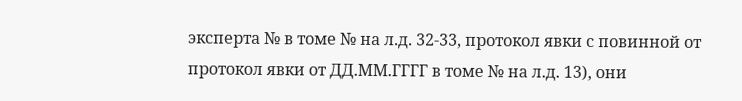эксперта № в томе № на л.д. 32-33, протокол явки с повинной от протокол явки от ДД.ММ.ГГГГ в томе № на л.д. 13), они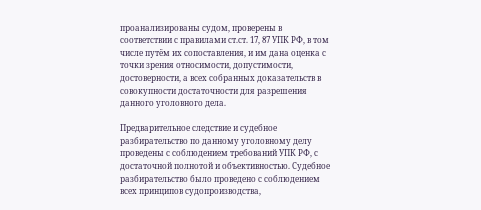проанализированы судом, проверены в соответствии с правилами ст.ст. 17, 87 УПК РФ, в том числе путём их сопоставления, и им дана оценка с точки зрения относимости, допустимости, достоверности, а всех собранных доказательств в совокупности достаточности для разрешения данного уголовного дела.

Предварительное следствие и судебное разбирательство по данному уголовному делу проведены с соблюдением требований УПК РФ, с достаточной полнотой и объективностью. Судебное разбирательство было проведено с соблюдением всех принципов судопроизводства,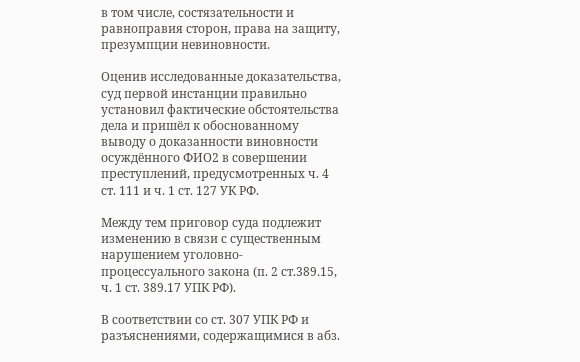в том числе, состязательности и равноправия сторон, права на защиту, презумпции невиновности.

Оценив исследованные доказательства, суд первой инстанции правильно установил фактические обстоятельства дела и пришёл к обоснованному выводу о доказанности виновности осуждённого ФИО2 в совершении преступлений, предусмотренных ч. 4 ст. 111 и ч. 1 ст. 127 УК РФ.

Между тем приговор суда подлежит изменению в связи с существенным нарушением уголовно-процессуального закона (п. 2 ст.389.15, ч. 1 ст. 389.17 УПК РФ).

В соответствии со ст. 307 УПК РФ и разъяснениями, содержащимися в абз.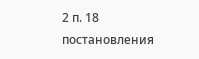2 п. 18 постановления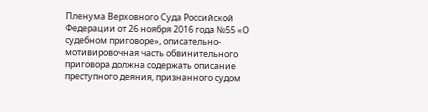Пленума Верховного Суда Российской Федерации от 26 ноября 2016 года №55 «О судебном приговоре», описательно-мотивировочная часть обвинительного приговора должна содержать описание преступного деяния, признанного судом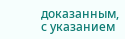доказанным, с указанием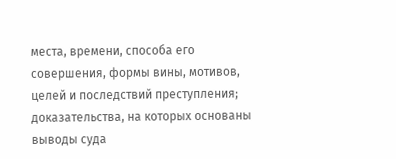места, времени, способа его совершения, формы вины, мотивов, целей и последствий преступления; доказательства, на которых основаны выводы суда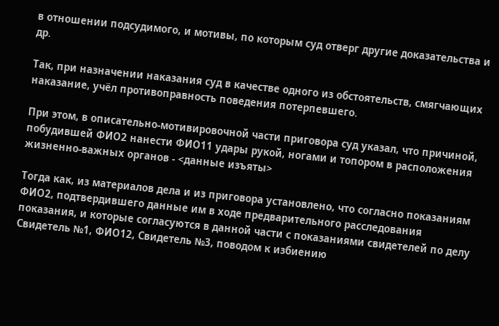в отношении подсудимого, и мотивы, по которым суд отверг другие доказательства и др.

Так, при назначении наказания суд в качестве одного из обстоятельств, смягчающих наказание, учёл противоправность поведения потерпевшего.

При этом, в описательно-мотивировочной части приговора суд указал, что причиной, побудившей ФИО2 нанести ФИО11 удары рукой, ногами и топором в расположения жизненно-важных органов - <данные изъяты>

Тогда как, из материалов дела и из приговора установлено, что согласно показаниям ФИО2, подтвердившего данные им в ходе предварительного расследования показания, и которые согласуются в данной части с показаниями свидетелей по делу Свидетель №1, ФИО12, Свидетель №3, поводом к избиению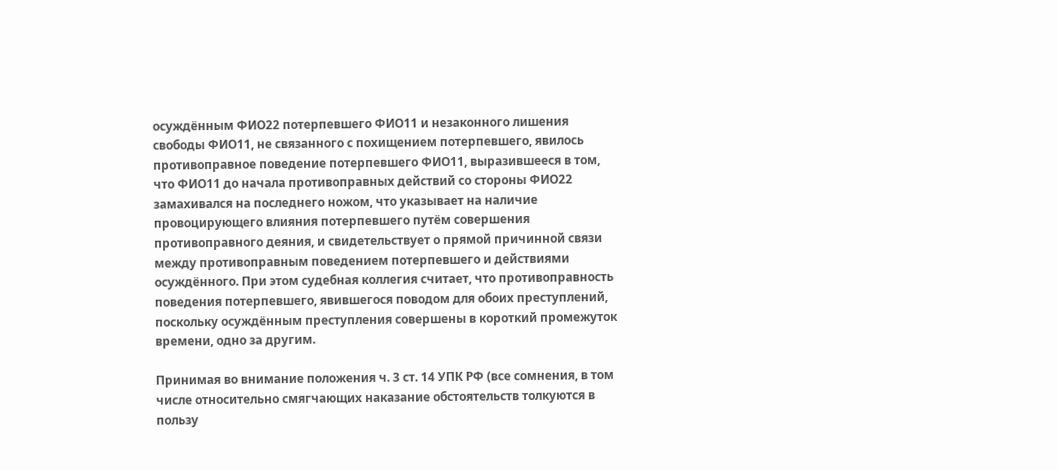осуждённым ФИО22 потерпевшего ФИО11 и незаконного лишения свободы ФИО11, не связанного с похищением потерпевшего, явилось противоправное поведение потерпевшего ФИО11, выразившееся в том, что ФИО11 до начала противоправных действий со стороны ФИО22 замахивался на последнего ножом, что указывает на наличие провоцирующего влияния потерпевшего путём совершения противоправного деяния, и свидетельствует о прямой причинной связи между противоправным поведением потерпевшего и действиями осуждённого. При этом судебная коллегия считает, что противоправность поведения потерпевшего, явившегося поводом для обоих преступлений, поскольку осуждённым преступления совершены в короткий промежуток времени, одно за другим.

Принимая во внимание положения ч. 3 ст. 14 УПК РФ (все сомнения, в том числе относительно смягчающих наказание обстоятельств толкуются в пользу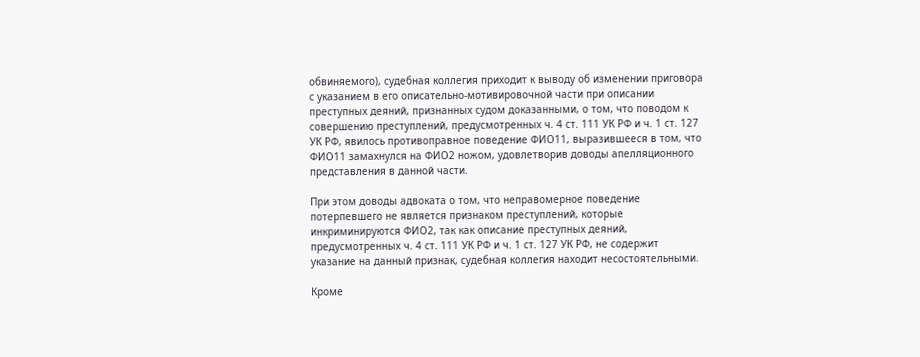обвиняемого), судебная коллегия приходит к выводу об изменении приговора с указанием в его описательно-мотивировочной части при описании преступных деяний, признанных судом доказанными, о том, что поводом к совершению преступлений, предусмотренных ч. 4 ст. 111 УК РФ и ч. 1 ст. 127 УК РФ, явилось противоправное поведение ФИО11, выразившееся в том, что ФИО11 замахнулся на ФИО2 ножом, удовлетворив доводы апелляционного представления в данной части.

При этом доводы адвоката о том, что неправомерное поведение потерпевшего не является признаком преступлений, которые инкриминируются ФИО2, так как описание преступных деяний, предусмотренных ч. 4 ст. 111 УК РФ и ч. 1 ст. 127 УК РФ, не содержит указание на данный признак, судебная коллегия находит несостоятельными.

Кроме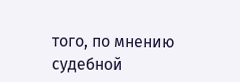того, по мнению судебной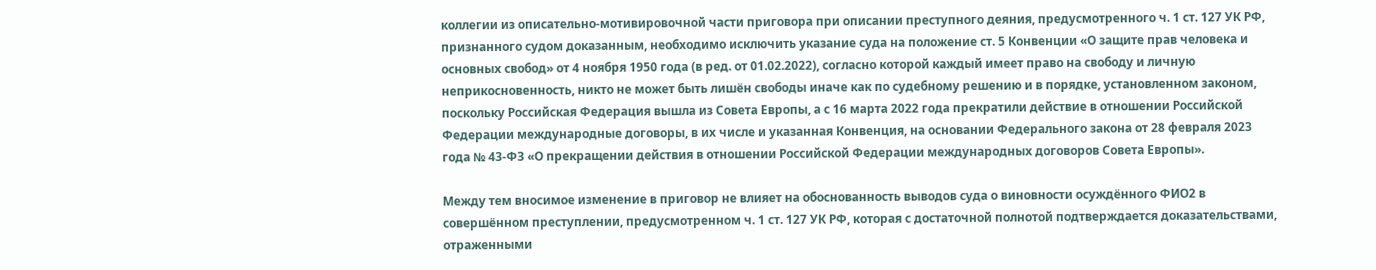коллегии из описательно-мотивировочной части приговора при описании преступного деяния, предусмотренного ч. 1 ст. 127 УК РФ, признанного судом доказанным, необходимо исключить указание суда на положение ст. 5 Конвенции «О защите прав человека и основных свобод» от 4 ноября 1950 года (в ред. от 01.02.2022), согласно которой каждый имеет право на свободу и личную неприкосновенность, никто не может быть лишён свободы иначе как по судебному решению и в порядке, установленном законом, поскольку Российская Федерация вышла из Совета Европы, а с 16 марта 2022 года прекратили действие в отношении Российской Федерации международные договоры, в их числе и указанная Конвенция, на основании Федерального закона от 28 февраля 2023 года № 43-ФЗ «О прекращении действия в отношении Российской Федерации международных договоров Совета Европы».

Между тем вносимое изменение в приговор не влияет на обоснованность выводов суда о виновности осуждённого ФИО2 в совершённом преступлении, предусмотренном ч. 1 ст. 127 УК РФ, которая с достаточной полнотой подтверждается доказательствами, отраженными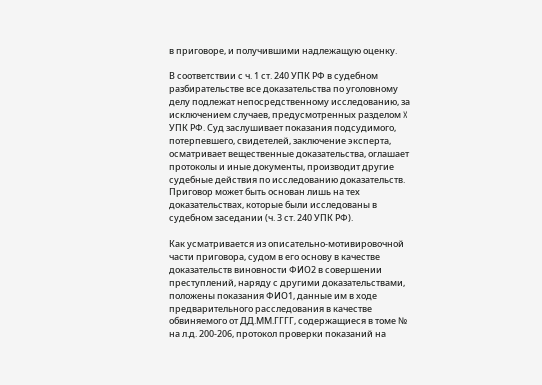в приговоре, и получившими надлежащую оценку.

В соответствии с ч. 1 ст. 240 УПК РФ в судебном разбирательстве все доказательства по уголовному делу подлежат непосредственному исследованию, за исключением случаев, предусмотренных разделом X УПК РФ. Суд заслушивает показания подсудимого, потерпевшего, свидетелей, заключение эксперта, осматривает вещественные доказательства, оглашает протоколы и иные документы, производит другие судебные действия по исследованию доказательств. Приговор может быть основан лишь на тех доказательствах, которые были исследованы в судебном заседании (ч. 3 ст. 240 УПК РФ).

Как усматривается из описательно-мотивировочной части приговора, судом в его основу в качестве доказательств виновности ФИО2 в совершении преступлений, наряду с другими доказательствами, положены показания ФИО1, данные им в ходе предварительного расследования в качестве обвиняемого от ДД.ММ.ГГГГ, содержащиеся в томе № на л.д. 200-206, протокол проверки показаний на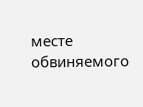месте обвиняемого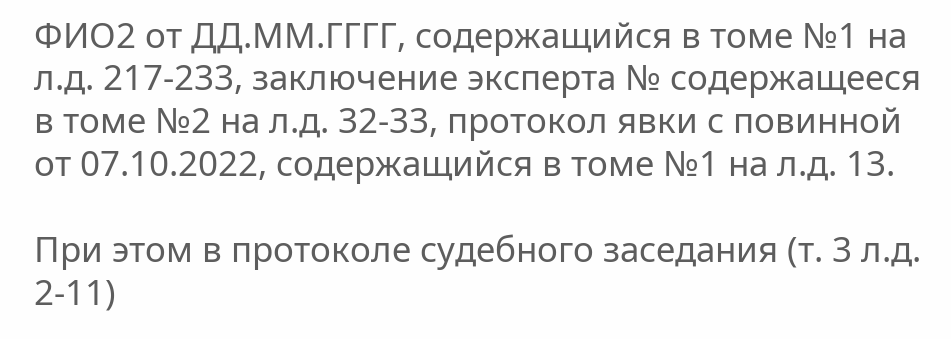ФИО2 от ДД.ММ.ГГГГ, содержащийся в томе №1 на л.д. 217-233, заключение эксперта № содержащееся в томе №2 на л.д. 32-33, протокол явки с повинной от 07.10.2022, содержащийся в томе №1 на л.д. 13.

При этом в протоколе судебного заседания (т. 3 л.д. 2-11)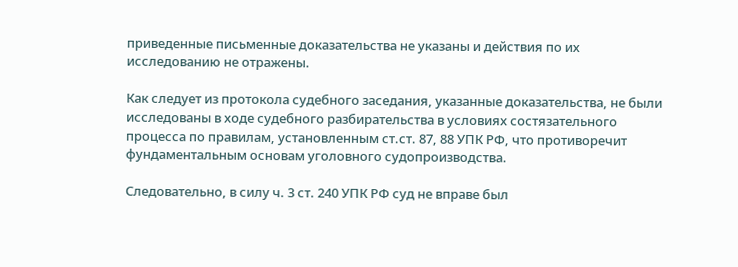приведенные письменные доказательства не указаны и действия по их исследованию не отражены.

Как следует из протокола судебного заседания, указанные доказательства, не были исследованы в ходе судебного разбирательства в условиях состязательного процесса по правилам, установленным ст.ст. 87, 88 УПК РФ, что противоречит фундаментальным основам уголовного судопроизводства.

Следовательно, в силу ч. 3 ст. 240 УПК РФ суд не вправе был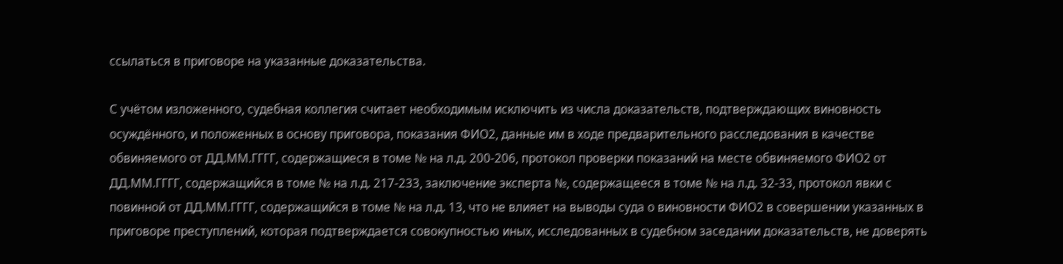ссылаться в приговоре на указанные доказательства.

С учётом изложенного, судебная коллегия считает необходимым исключить из числа доказательств, подтверждающих виновность осуждённого, и положенных в основу приговора, показания ФИО2, данные им в ходе предварительного расследования в качестве обвиняемого от ДД.ММ.ГГГГ, содержащиеся в томе № на л.д. 200-206, протокол проверки показаний на месте обвиняемого ФИО2 от ДД.ММ.ГГГГ, содержащийся в томе № на л.д. 217-233, заключение эксперта №, содержащееся в томе № на л.д. 32-33, протокол явки с повинной от ДД.ММ.ГГГГ, содержащийся в томе № на л.д. 13, что не влияет на выводы суда о виновности ФИО2 в совершении указанных в приговоре преступлений, которая подтверждается совокупностью иных, исследованных в судебном заседании доказательств, не доверять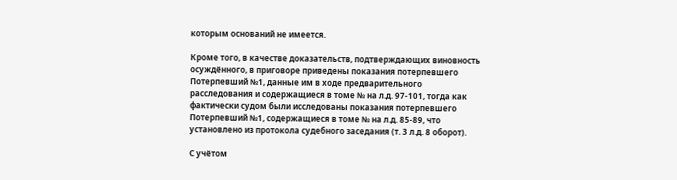которым оснований не имеется.

Кроме того, в качестве доказательств, подтверждающих виновность осуждённого, в приговоре приведены показания потерпевшего Потерпевший №1, данные им в ходе предварительного расследования и содержащиеся в томе № на л.д. 97-101, тогда как фактически судом были исследованы показания потерпевшего Потерпевший №1, содержащиеся в томе № на л.д. 85-89, что установлено из протокола судебного заседания (т. 3 л.д. 8 оборот).

С учётом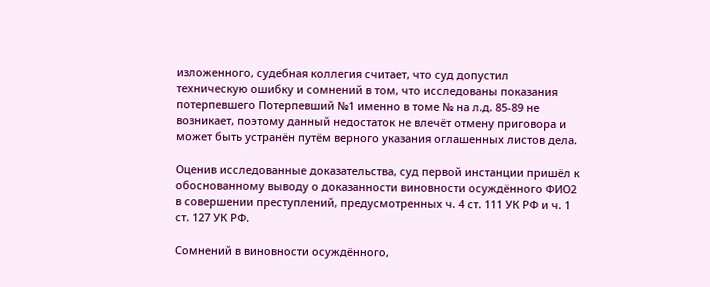изложенного, судебная коллегия считает, что суд допустил техническую ошибку и сомнений в том, что исследованы показания потерпевшего Потерпевший №1 именно в томе № на л.д. 85-89 не возникает, поэтому данный недостаток не влечёт отмену приговора и может быть устранён путём верного указания оглашенных листов дела.

Оценив исследованные доказательства, суд первой инстанции пришёл к обоснованному выводу о доказанности виновности осуждённого ФИО2 в совершении преступлений, предусмотренных ч. 4 ст. 111 УК РФ и ч. 1 ст. 127 УК РФ.

Сомнений в виновности осуждённого,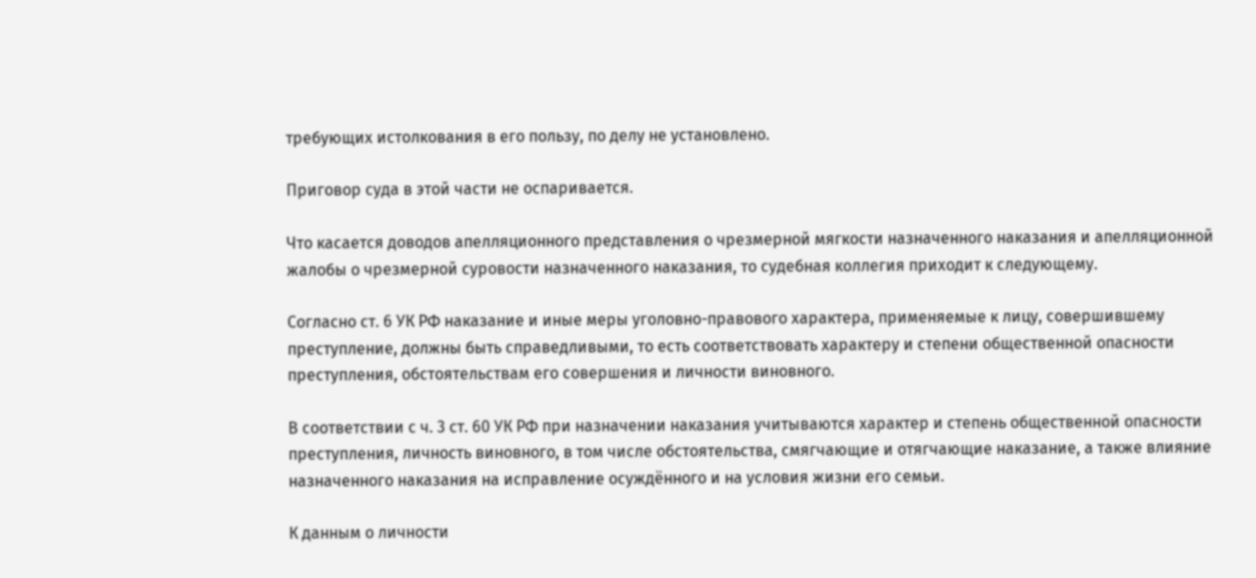требующих истолкования в его пользу, по делу не установлено.

Приговор суда в этой части не оспаривается.

Что касается доводов апелляционного представления о чрезмерной мягкости назначенного наказания и апелляционной жалобы о чрезмерной суровости назначенного наказания, то судебная коллегия приходит к следующему.

Согласно ст. 6 УК РФ наказание и иные меры уголовно-правового характера, применяемые к лицу, совершившему преступление, должны быть справедливыми, то есть соответствовать характеру и степени общественной опасности преступления, обстоятельствам его совершения и личности виновного.

В соответствии с ч. 3 ст. 60 УК РФ при назначении наказания учитываются характер и степень общественной опасности преступления, личность виновного, в том числе обстоятельства, смягчающие и отягчающие наказание, а также влияние назначенного наказания на исправление осуждённого и на условия жизни его семьи.

К данным о личности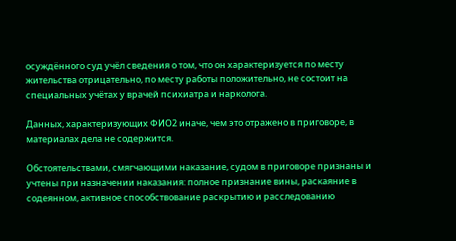осуждённого суд учёл сведения о том, что он характеризуется по месту жительства отрицательно, по месту работы положительно, не состоит на специальных учётах у врачей психиатра и нарколога.

Данных, характеризующих ФИО2 иначе, чем это отражено в приговоре, в материалах дела не содержится.

Обстоятельствами, смягчающими наказание, судом в приговоре признаны и учтены при назначении наказания: полное признание вины, раскаяние в содеянном, активное способствование раскрытию и расследованию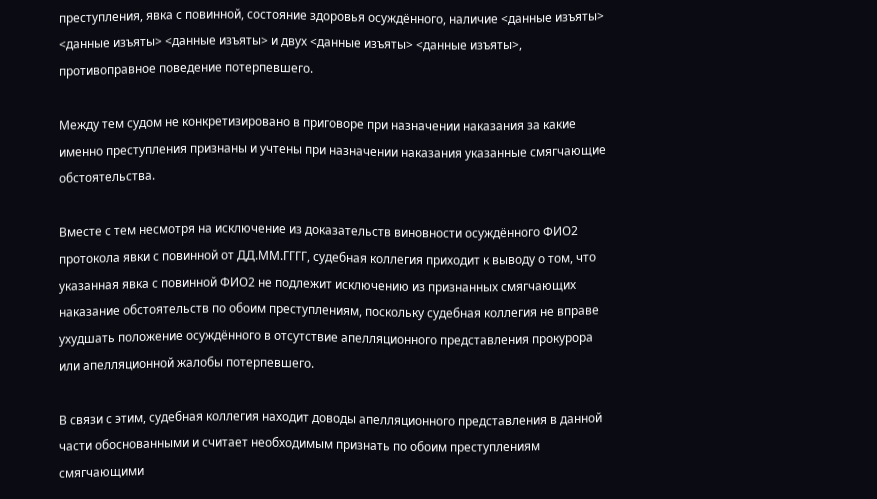преступления, явка с повинной, состояние здоровья осуждённого, наличие <данные изъяты> <данные изъяты> <данные изъяты> и двух <данные изъяты> <данные изъяты>, противоправное поведение потерпевшего.

Между тем судом не конкретизировано в приговоре при назначении наказания за какие именно преступления признаны и учтены при назначении наказания указанные смягчающие обстоятельства.

Вместе с тем несмотря на исключение из доказательств виновности осуждённого ФИО2 протокола явки с повинной от ДД.ММ.ГГГГ, судебная коллегия приходит к выводу о том, что указанная явка с повинной ФИО2 не подлежит исключению из признанных смягчающих наказание обстоятельств по обоим преступлениям, поскольку судебная коллегия не вправе ухудшать положение осуждённого в отсутствие апелляционного представления прокурора или апелляционной жалобы потерпевшего.

В связи с этим, судебная коллегия находит доводы апелляционного представления в данной части обоснованными и считает необходимым признать по обоим преступлениям смягчающими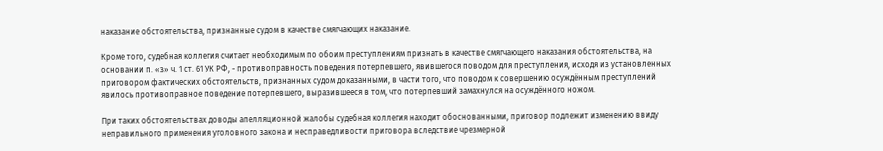наказание обстоятельства, признанные судом в качестве смягчающих наказание.

Кроме того, судебная коллегия считает необходимым по обоим преступлениям признать в качестве смягчающего наказания обстоятельства, на основании п. «з» ч. 1 ст. 61 УК РФ, - противоправность поведения потерпевшего, явившегося поводом для преступления, исходя из установленных приговором фактических обстоятельств, признанных судом доказанными, в части того, что поводом к совершению осуждённым преступлений явилось противоправное поведение потерпевшего, выразившееся в том, что потерпевший замахнулся на осуждённого ножом.

При таких обстоятельствах доводы апелляционной жалобы судебная коллегия находит обоснованными, приговор подлежит изменению ввиду неправильного применения уголовного закона и несправедливости приговора вследствие чрезмерной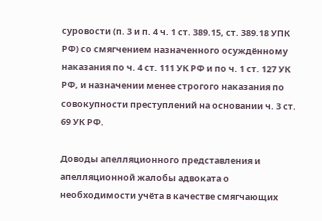суровости (п. 3 и п. 4 ч. 1 ст. 389.15, ст. 389.18 УПК РФ) со смягчением назначенного осуждённому наказания по ч. 4 ст. 111 УК РФ и по ч. 1 ст. 127 УК РФ, и назначении менее строгого наказания по совокупности преступлений на основании ч. 3 ст. 69 УК РФ.

Доводы апелляционного представления и апелляционной жалобы адвоката о необходимости учёта в качестве смягчающих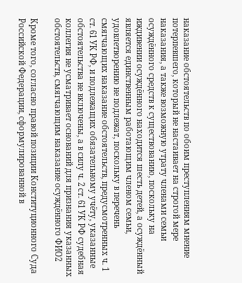наказание обстоятельств по обоим преступлениям мнение потерпевшего, который не настаивает на строгой мере наказания, а также возможную утрату членами семьи осуждённого средств к существованию, поскольку на иждивении осуждённого находится шесть детей, а осуждённый является единственным работающим членом семьи, удовлетворению не подлежат, поскольку в перечень смягчающих наказание обстоятельств, предусмотренных ч. 1 ст. 61 УК РФ, и подлежащих обязательному учёту, указанные обстоятельства не включены, а в силу ч. 2 ст. 61 УК РФ судебная коллегия не усматривает оснований для признания указанных обстоятельств, смягчающим наказание осуждённого ФИО2

Кроме того, согласно правой позиции Конституционного Суда Российской Федерации, сформулированной в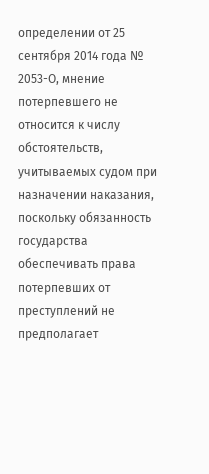определении от 25 сентября 2014 года № 2053-О, мнение потерпевшего не относится к числу обстоятельств, учитываемых судом при назначении наказания, поскольку обязанность государства обеспечивать права потерпевших от преступлений не предполагает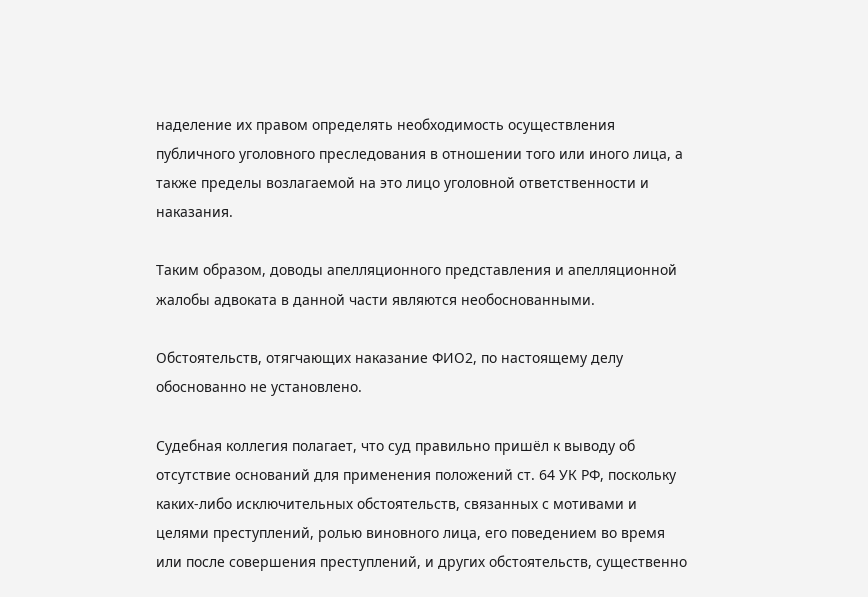наделение их правом определять необходимость осуществления публичного уголовного преследования в отношении того или иного лица, а также пределы возлагаемой на это лицо уголовной ответственности и наказания.

Таким образом, доводы апелляционного представления и апелляционной жалобы адвоката в данной части являются необоснованными.

Обстоятельств, отягчающих наказание ФИО2, по настоящему делу обоснованно не установлено.

Судебная коллегия полагает, что суд правильно пришёл к выводу об отсутствие оснований для применения положений ст. 64 УК РФ, поскольку каких-либо исключительных обстоятельств, связанных с мотивами и целями преступлений, ролью виновного лица, его поведением во время или после совершения преступлений, и других обстоятельств, существенно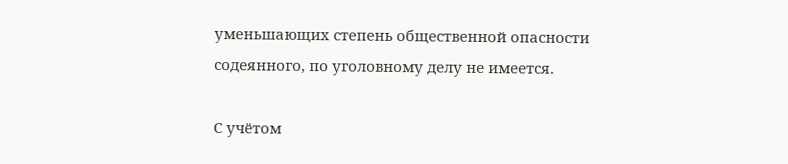уменьшающих степень общественной опасности содеянного, по уголовному делу не имеется.

С учётом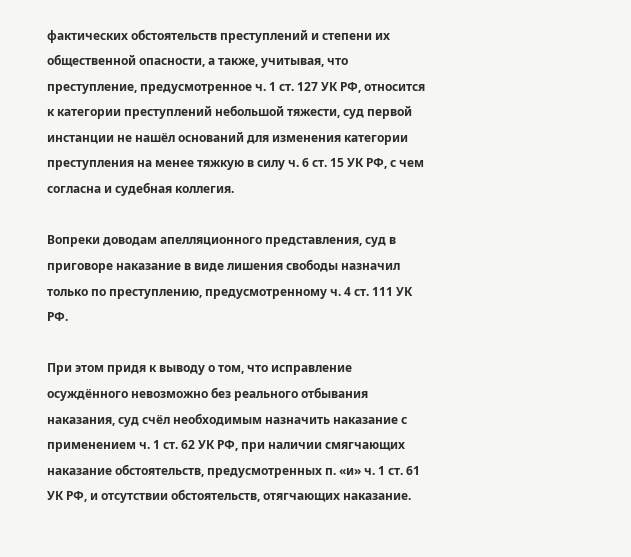фактических обстоятельств преступлений и степени их общественной опасности, а также, учитывая, что преступление, предусмотренное ч. 1 ст. 127 УК РФ, относится к категории преступлений небольшой тяжести, суд первой инстанции не нашёл оснований для изменения категории преступления на менее тяжкую в силу ч. 6 ст. 15 УК РФ, с чем согласна и судебная коллегия.

Вопреки доводам апелляционного представления, суд в приговоре наказание в виде лишения свободы назначил только по преступлению, предусмотренному ч. 4 ст. 111 УК РФ.

При этом придя к выводу о том, что исправление осуждённого невозможно без реального отбывания наказания, суд счёл необходимым назначить наказание с применением ч. 1 ст. 62 УК РФ, при наличии смягчающих наказание обстоятельств, предусмотренных п. «и» ч. 1 ст. 61 УК РФ, и отсутствии обстоятельств, отягчающих наказание.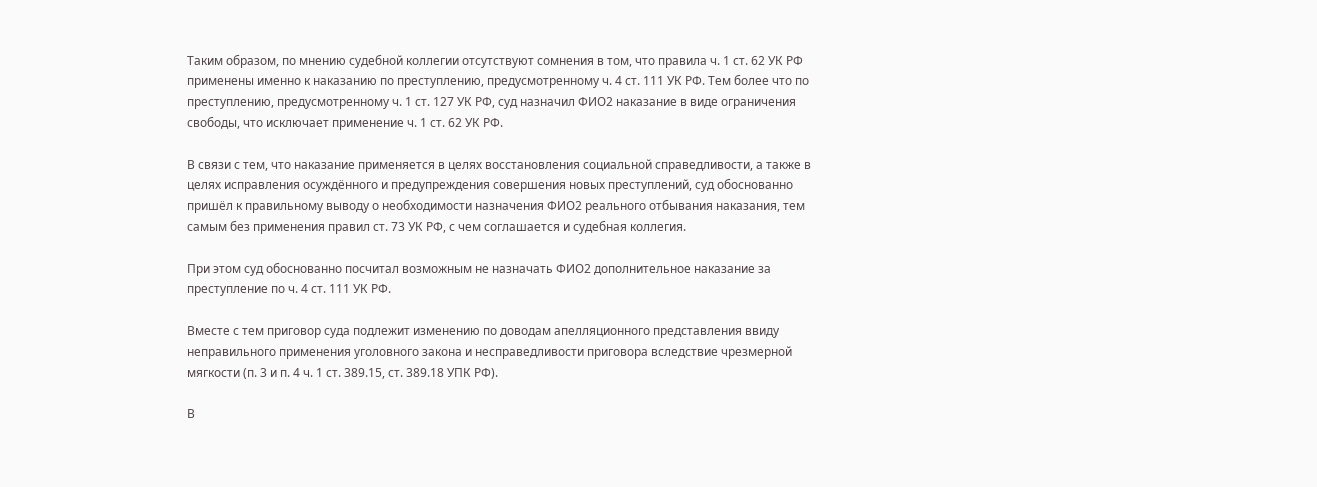Таким образом, по мнению судебной коллегии отсутствуют сомнения в том, что правила ч. 1 ст. 62 УК РФ применены именно к наказанию по преступлению, предусмотренному ч. 4 ст. 111 УК РФ. Тем более что по преступлению, предусмотренному ч. 1 ст. 127 УК РФ, суд назначил ФИО2 наказание в виде ограничения свободы, что исключает применение ч. 1 ст. 62 УК РФ.

В связи с тем, что наказание применяется в целях восстановления социальной справедливости, а также в целях исправления осуждённого и предупреждения совершения новых преступлений, суд обоснованно пришёл к правильному выводу о необходимости назначения ФИО2 реального отбывания наказания, тем самым без применения правил ст. 73 УК РФ, с чем соглашается и судебная коллегия.

При этом суд обоснованно посчитал возможным не назначать ФИО2 дополнительное наказание за преступление по ч. 4 ст. 111 УК РФ.

Вместе с тем приговор суда подлежит изменению по доводам апелляционного представления ввиду неправильного применения уголовного закона и несправедливости приговора вследствие чрезмерной мягкости (п. 3 и п. 4 ч. 1 ст. 389.15, ст. 389.18 УПК РФ).

В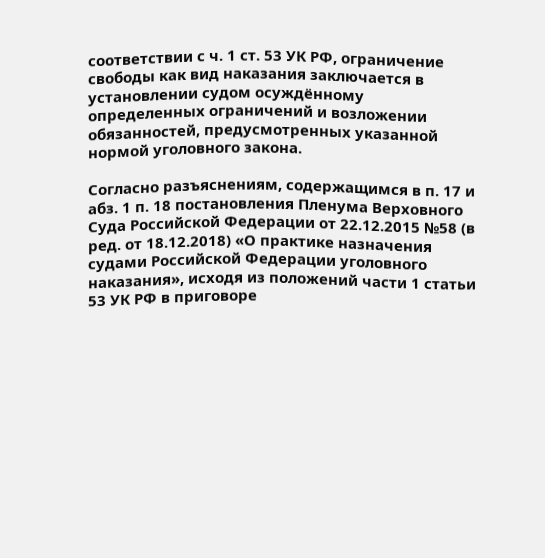соответствии с ч. 1 ст. 53 УК РФ, ограничение свободы как вид наказания заключается в установлении судом осуждённому определенных ограничений и возложении обязанностей, предусмотренных указанной нормой уголовного закона.

Согласно разъяснениям, содержащимся в п. 17 и абз. 1 п. 18 постановления Пленума Верховного Суда Российской Федерации от 22.12.2015 №58 (в ред. от 18.12.2018) «О практике назначения судами Российской Федерации уголовного наказания», исходя из положений части 1 статьи 53 УК РФ в приговоре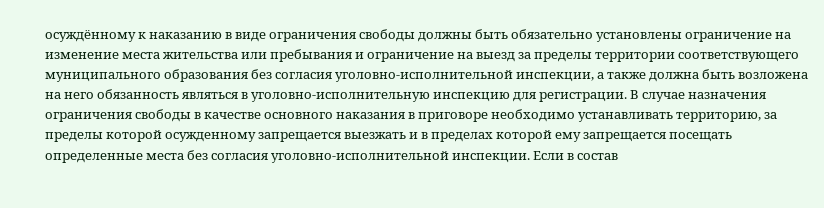осуждённому к наказанию в виде ограничения свободы должны быть обязательно установлены ограничение на изменение места жительства или пребывания и ограничение на выезд за пределы территории соответствующего муниципального образования без согласия уголовно-исполнительной инспекции, а также должна быть возложена на него обязанность являться в уголовно-исполнительную инспекцию для регистрации. В случае назначения ограничения свободы в качестве основного наказания в приговоре необходимо устанавливать территорию, за пределы которой осужденному запрещается выезжать и в пределах которой ему запрещается посещать определенные места без согласия уголовно-исполнительной инспекции. Если в состав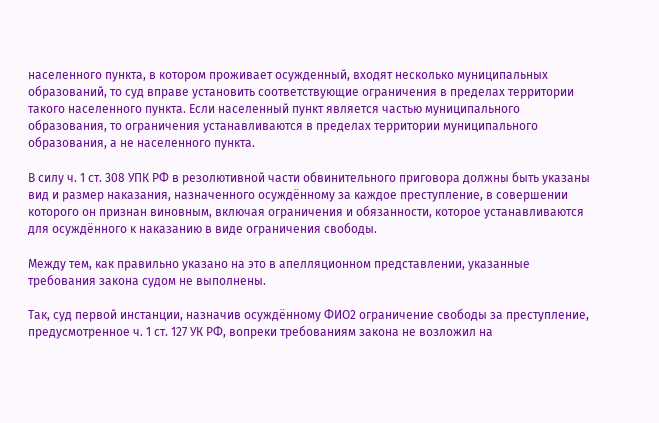населенного пункта, в котором проживает осужденный, входят несколько муниципальных образований, то суд вправе установить соответствующие ограничения в пределах территории такого населенного пункта. Если населенный пункт является частью муниципального образования, то ограничения устанавливаются в пределах территории муниципального образования, а не населенного пункта.

В силу ч. 1 ст. 308 УПК РФ в резолютивной части обвинительного приговора должны быть указаны вид и размер наказания, назначенного осуждённому за каждое преступление, в совершении которого он признан виновным, включая ограничения и обязанности, которое устанавливаются для осуждённого к наказанию в виде ограничения свободы.

Между тем, как правильно указано на это в апелляционном представлении, указанные требования закона судом не выполнены.

Так, суд первой инстанции, назначив осуждённому ФИО2 ограничение свободы за преступление, предусмотренное ч. 1 ст. 127 УК РФ, вопреки требованиям закона не возложил на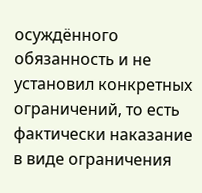осуждённого обязанность и не установил конкретных ограничений, то есть фактически наказание в виде ограничения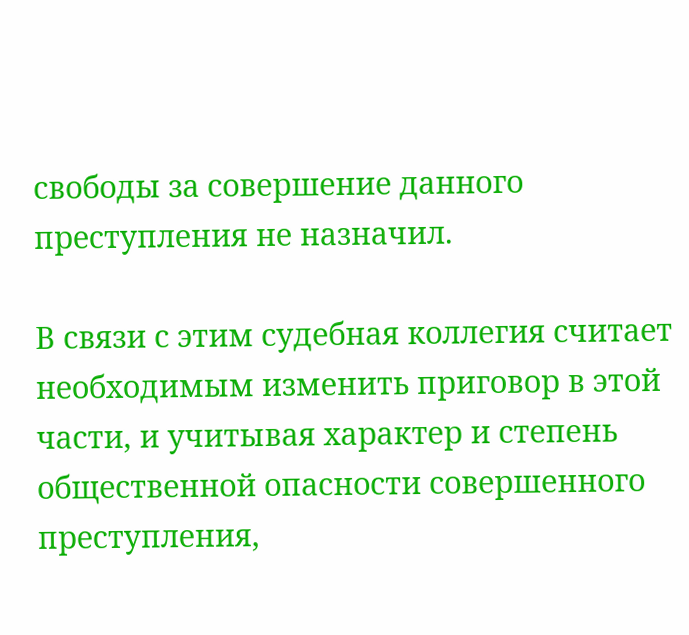свободы за совершение данного преступления не назначил.

В связи с этим судебная коллегия считает необходимым изменить приговор в этой части, и учитывая характер и степень общественной опасности совершенного преступления,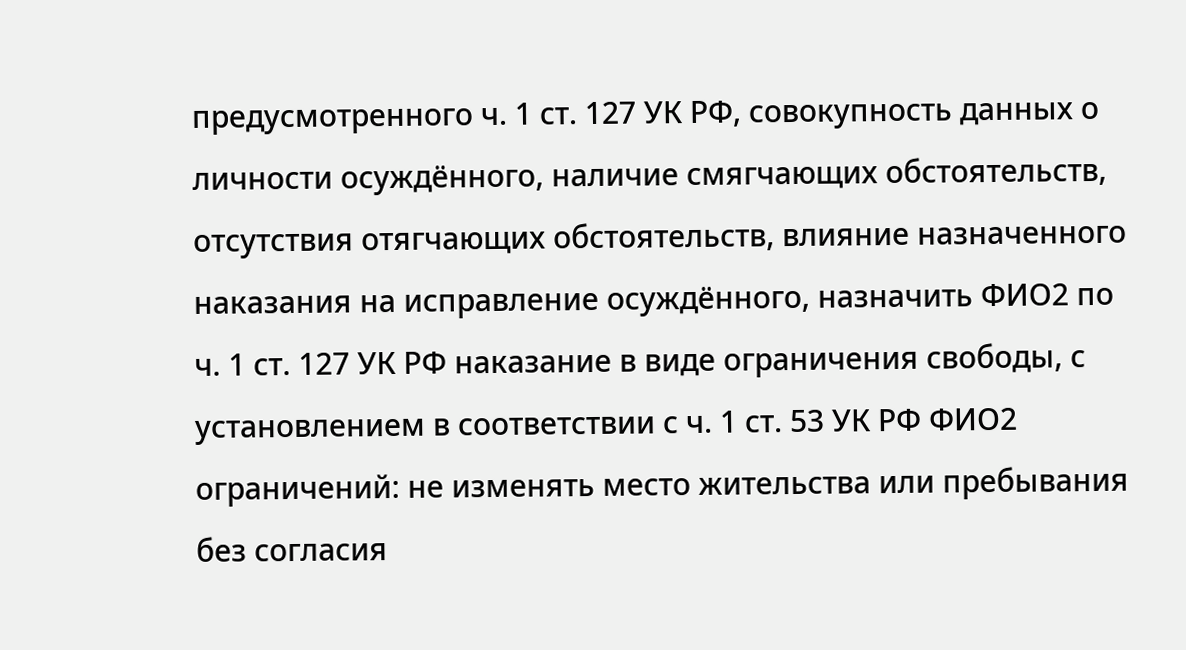предусмотренного ч. 1 ст. 127 УК РФ, совокупность данных о личности осуждённого, наличие смягчающих обстоятельств, отсутствия отягчающих обстоятельств, влияние назначенного наказания на исправление осуждённого, назначить ФИО2 по ч. 1 ст. 127 УК РФ наказание в виде ограничения свободы, с установлением в соответствии с ч. 1 ст. 53 УК РФ ФИО2 ограничений: не изменять место жительства или пребывания без согласия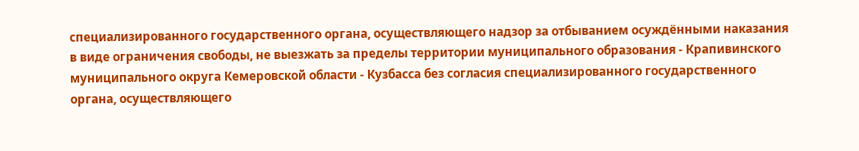специализированного государственного органа, осуществляющего надзор за отбыванием осуждёнными наказания в виде ограничения свободы, не выезжать за пределы территории муниципального образования - Крапивинского муниципального округа Кемеровской области - Кузбасса без согласия специализированного государственного органа, осуществляющего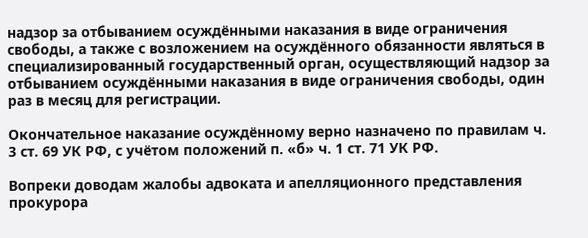надзор за отбыванием осуждёнными наказания в виде ограничения свободы, а также с возложением на осуждённого обязанности являться в специализированный государственный орган, осуществляющий надзор за отбыванием осуждёнными наказания в виде ограничения свободы, один раз в месяц для регистрации.

Окончательное наказание осуждённому верно назначено по правилам ч. 3 ст. 69 УК РФ, с учётом положений п. «б» ч. 1 ст. 71 УК РФ.

Вопреки доводам жалобы адвоката и апелляционного представления прокурора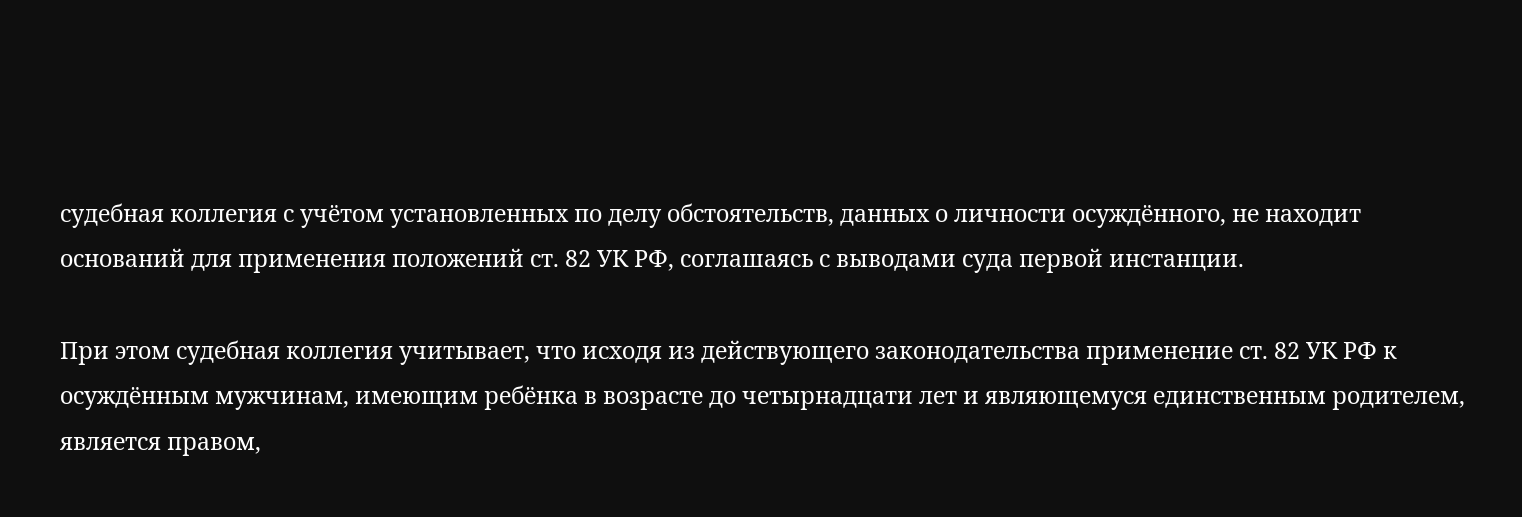судебная коллегия с учётом установленных по делу обстоятельств, данных о личности осуждённого, не находит оснований для применения положений ст. 82 УК РФ, соглашаясь с выводами суда первой инстанции.

При этом судебная коллегия учитывает, что исходя из действующего законодательства применение ст. 82 УК РФ к осуждённым мужчинам, имеющим ребёнка в возрасте до четырнадцати лет и являющемуся единственным родителем, является правом,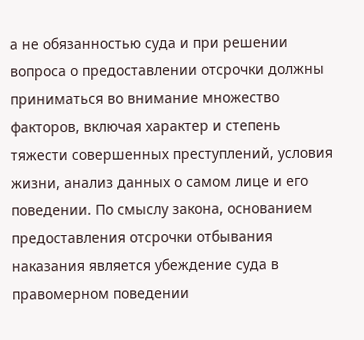а не обязанностью суда и при решении вопроса о предоставлении отсрочки должны приниматься во внимание множество факторов, включая характер и степень тяжести совершенных преступлений, условия жизни, анализ данных о самом лице и его поведении. По смыслу закона, основанием предоставления отсрочки отбывания наказания является убеждение суда в правомерном поведении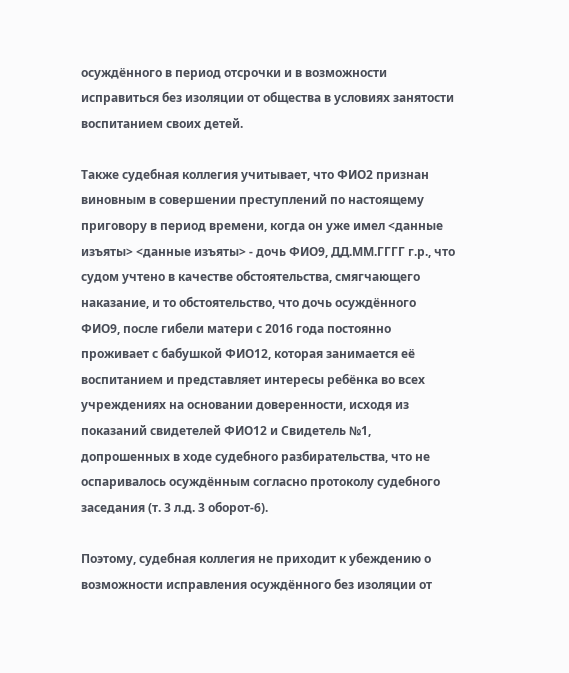осуждённого в период отсрочки и в возможности исправиться без изоляции от общества в условиях занятости воспитанием своих детей.

Также судебная коллегия учитывает, что ФИО2 признан виновным в совершении преступлений по настоящему приговору в период времени, когда он уже имел <данные изъяты> <данные изъяты> - дочь ФИО9, ДД.ММ.ГГГГ г.р., что судом учтено в качестве обстоятельства, смягчающего наказание, и то обстоятельство, что дочь осуждённого ФИО9, после гибели матери с 2016 года постоянно проживает с бабушкой ФИО12, которая занимается её воспитанием и представляет интересы ребёнка во всех учреждениях на основании доверенности, исходя из показаний свидетелей ФИО12 и Свидетель №1, допрошенных в ходе судебного разбирательства, что не оспаривалось осуждённым согласно протоколу судебного заседания (т. 3 л.д. 3 оборот-6).

Поэтому, судебная коллегия не приходит к убеждению о возможности исправления осуждённого без изоляции от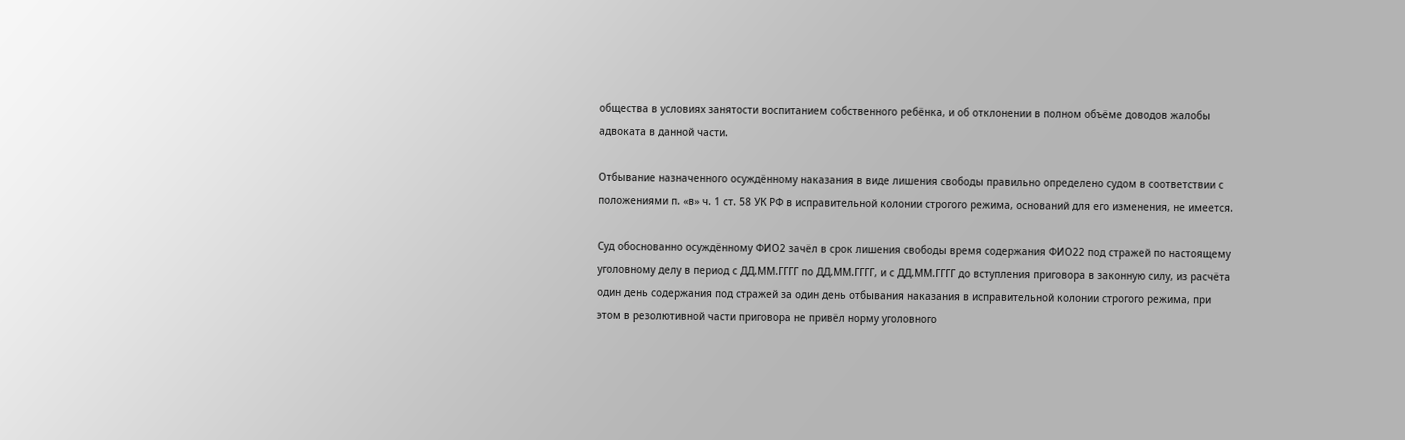общества в условиях занятости воспитанием собственного ребёнка, и об отклонении в полном объёме доводов жалобы адвоката в данной части.

Отбывание назначенного осуждённому наказания в виде лишения свободы правильно определено судом в соответствии с положениями п. «в» ч. 1 ст. 58 УК РФ в исправительной колонии строгого режима, оснований для его изменения, не имеется.

Суд обоснованно осуждённому ФИО2 зачёл в срок лишения свободы время содержания ФИО22 под стражей по настоящему уголовному делу в период с ДД.ММ.ГГГГ по ДД.ММ.ГГГГ, и с ДД.ММ.ГГГГ до вступления приговора в законную силу, из расчёта один день содержания под стражей за один день отбывания наказания в исправительной колонии строгого режима, при этом в резолютивной части приговора не привёл норму уголовного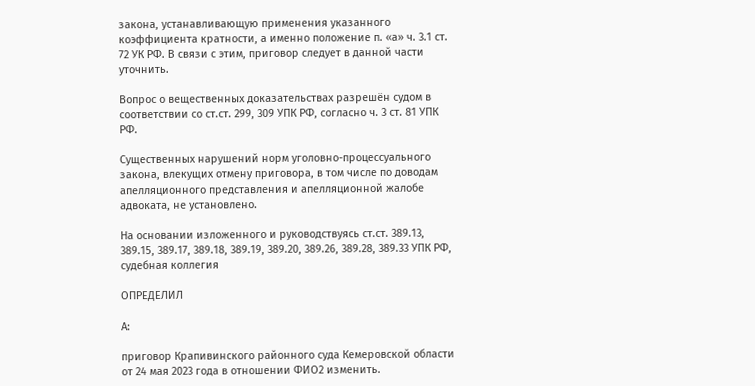закона, устанавливающую применения указанного коэффициента кратности, а именно положение п. «а» ч. 3.1 ст. 72 УК РФ. В связи с этим, приговор следует в данной части уточнить.

Вопрос о вещественных доказательствах разрешён судом в соответствии со ст.ст. 299, 309 УПК РФ, согласно ч. 3 ст. 81 УПК РФ.

Существенных нарушений норм уголовно-процессуального закона, влекущих отмену приговора, в том числе по доводам апелляционного представления и апелляционной жалобе адвоката, не установлено.

На основании изложенного и руководствуясь ст.ст. 389.13, 389.15, 389.17, 389.18, 389.19, 389.20, 389.26, 389.28, 389.33 УПК РФ, судебная коллегия

ОПРЕДЕЛИЛ

А:

приговор Крапивинского районного суда Кемеровской области от 24 мая 2023 года в отношении ФИО2 изменить.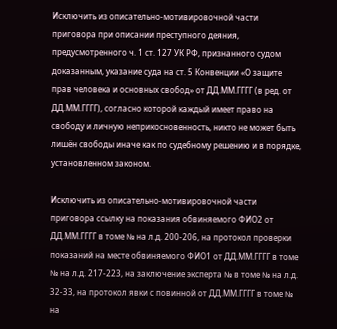Исключить из описательно-мотивировочной части приговора при описании преступного деяния, предусмотренного ч. 1 ст. 127 УК РФ, признанного судом доказанным, указание суда на ст. 5 Конвенции «О защите прав человека и основных свобод» от ДД.ММ.ГГГГ (в ред. от ДД.ММ.ГГГГ), согласно которой каждый имеет право на свободу и личную неприкосновенность, никто не может быть лишён свободы иначе как по судебному решению и в порядке, установленном законом.

Исключить из описательно-мотивировочной части приговора ссылку на показания обвиняемого ФИО2 от ДД.ММ.ГГГГ в томе № на л.д. 200-206, на протокол проверки показаний на месте обвиняемого ФИО1 от ДД.ММ.ГГГГ в томе № на л.д. 217-223, на заключение эксперта № в томе № на л.д. 32-33, на протокол явки с повинной от ДД.ММ.ГГГГ в томе № на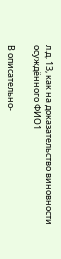л.д. 13, как на доказательство виновности осуждённого ФИО1

В описательно-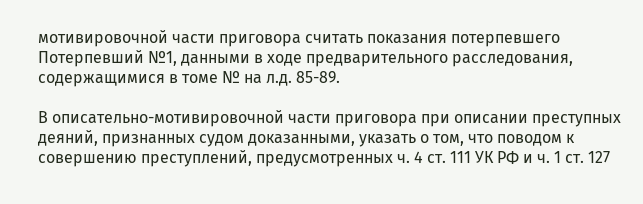мотивировочной части приговора считать показания потерпевшего Потерпевший №1, данными в ходе предварительного расследования, содержащимися в томе № на л.д. 85-89.

В описательно-мотивировочной части приговора при описании преступных деяний, признанных судом доказанными, указать о том, что поводом к совершению преступлений, предусмотренных ч. 4 ст. 111 УК РФ и ч. 1 ст. 127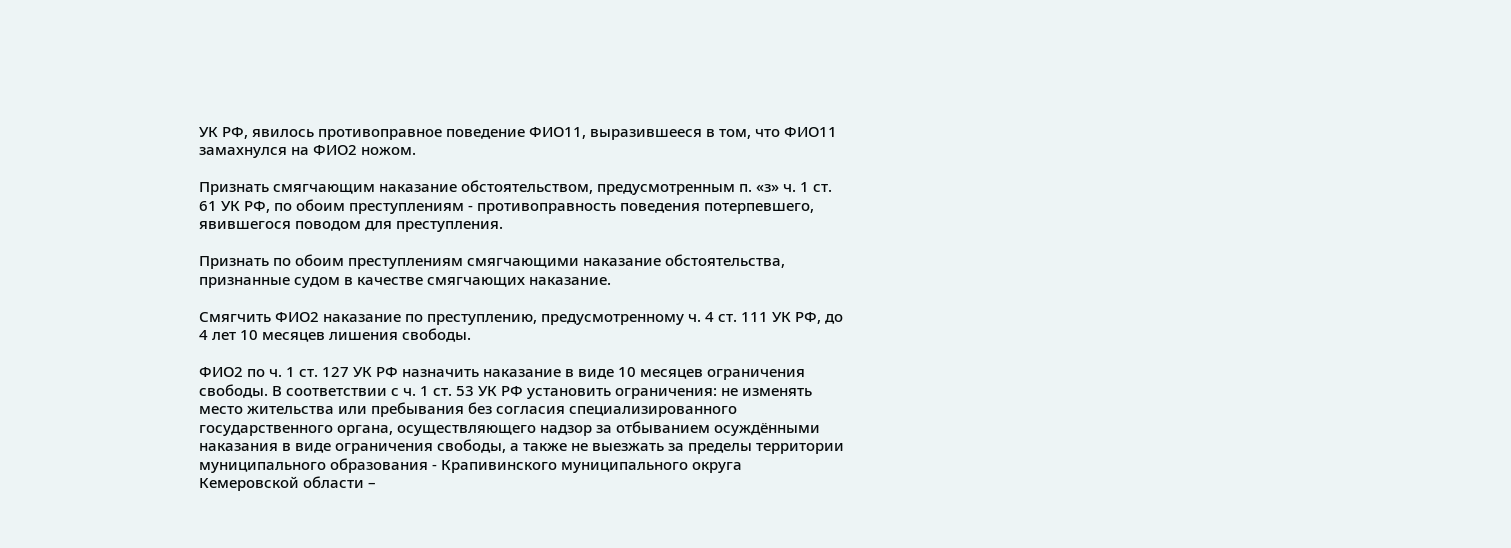УК РФ, явилось противоправное поведение ФИО11, выразившееся в том, что ФИО11 замахнулся на ФИО2 ножом.

Признать смягчающим наказание обстоятельством, предусмотренным п. «з» ч. 1 ст. 61 УК РФ, по обоим преступлениям - противоправность поведения потерпевшего, явившегося поводом для преступления.

Признать по обоим преступлениям смягчающими наказание обстоятельства, признанные судом в качестве смягчающих наказание.

Смягчить ФИО2 наказание по преступлению, предусмотренному ч. 4 ст. 111 УК РФ, до 4 лет 10 месяцев лишения свободы.

ФИО2 по ч. 1 ст. 127 УК РФ назначить наказание в виде 10 месяцев ограничения свободы. В соответствии с ч. 1 ст. 53 УК РФ установить ограничения: не изменять место жительства или пребывания без согласия специализированного государственного органа, осуществляющего надзор за отбыванием осуждёнными наказания в виде ограничения свободы, а также не выезжать за пределы территории муниципального образования - Крапивинского муниципального округа Кемеровской области –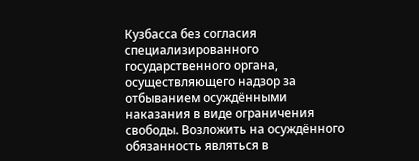Кузбасса без согласия специализированного государственного органа, осуществляющего надзор за отбыванием осуждёнными наказания в виде ограничения свободы. Возложить на осуждённого обязанность являться в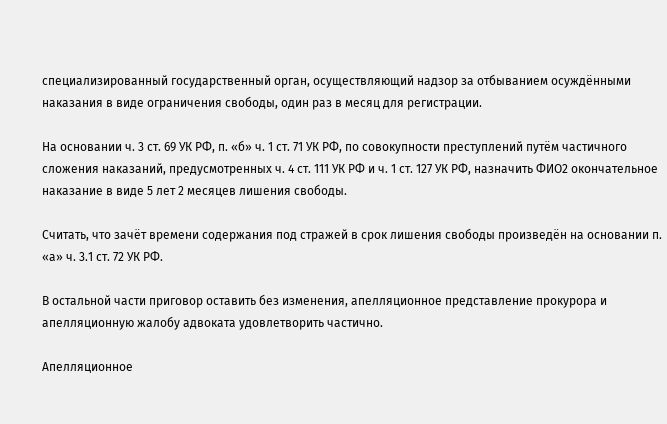специализированный государственный орган, осуществляющий надзор за отбыванием осуждёнными наказания в виде ограничения свободы, один раз в месяц для регистрации.

На основании ч. 3 ст. 69 УК РФ, п. «б» ч. 1 ст. 71 УК РФ, по совокупности преступлений путём частичного сложения наказаний, предусмотренных ч. 4 ст. 111 УК РФ и ч. 1 ст. 127 УК РФ, назначить ФИО2 окончательное наказание в виде 5 лет 2 месяцев лишения свободы.

Считать, что зачёт времени содержания под стражей в срок лишения свободы произведён на основании п. «а» ч. 3.1 ст. 72 УК РФ.

В остальной части приговор оставить без изменения, апелляционное представление прокурора и апелляционную жалобу адвоката удовлетворить частично.

Апелляционное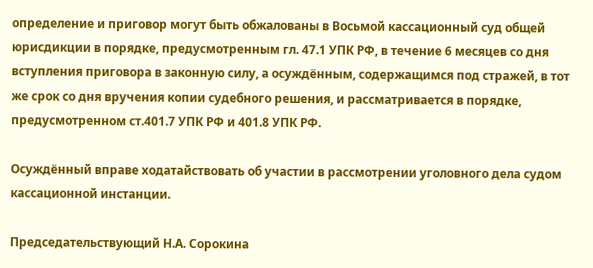определение и приговор могут быть обжалованы в Восьмой кассационный суд общей юрисдикции в порядке, предусмотренным гл. 47.1 УПК РФ, в течение 6 месяцев со дня вступления приговора в законную силу, а осуждённым, содержащимся под стражей, в тот же срок со дня вручения копии судебного решения, и рассматривается в порядке, предусмотренном ст.401.7 УПК РФ и 401.8 УПК РФ.

Осуждённый вправе ходатайствовать об участии в рассмотрении уголовного дела судом кассационной инстанции.

Председательствующий Н.А. Сорокина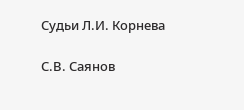Судьи Л.И. Корнева

С.В. Саянов